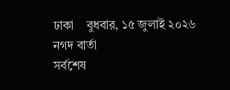ঢাকা    বুধবার, ১৫ জুলাই ২০২৬
নগদ বার্তা
সর্বশেষ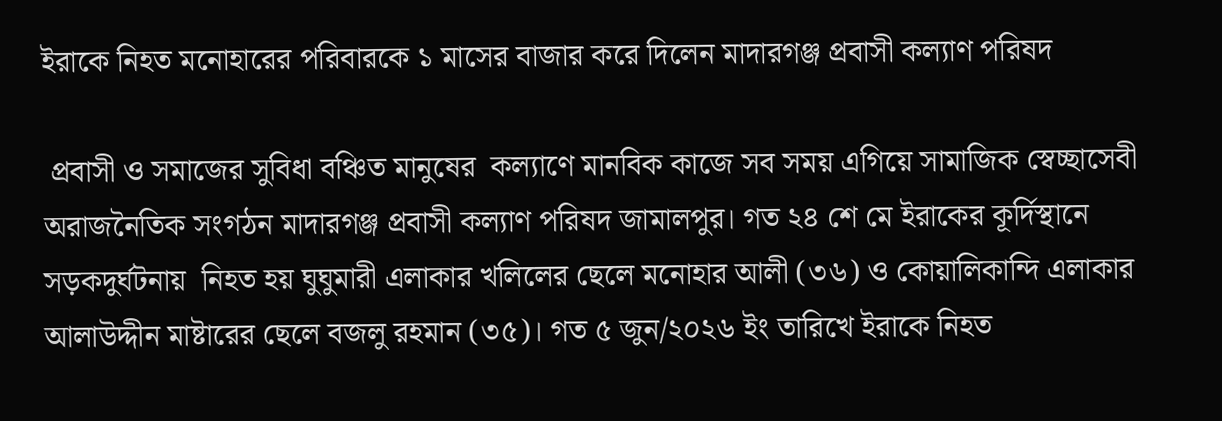ইরাকে নিহত মনোহারের পরিবারকে ১ মাসের বাজার করে দিলেন মাদারগঞ্জ প্রবাসী কল্যাণ পরিষদ

 প্রবাসী ও সমাজের সুবিধা বঞ্চিত মানুষের  কল্যাণে মানবিক কাজে সব সময় এগিয়ে সামাজিক স্বেচ্ছাসেবী অরাজনৈতিক সংগঠন মাদারগঞ্জ প্রবাসী কল্যাণ পরিষদ জামালপুর। গত ২৪ শে মে ইরাকের কূর্দিস্থানে  সড়কদুর্ঘটনায়  নিহত হয় ঘুঘুমারী এলাকার খলিলের ছেলে মনোহার আলী (৩৬) ও কোয়ালিকান্দি এলাকার আলাউদ্দীন মাষ্টারের ছেলে বজলু রহমান (৩৫)। গত ৫ জুন/২০২৬ ইং তারিখে ইরাকে নিহত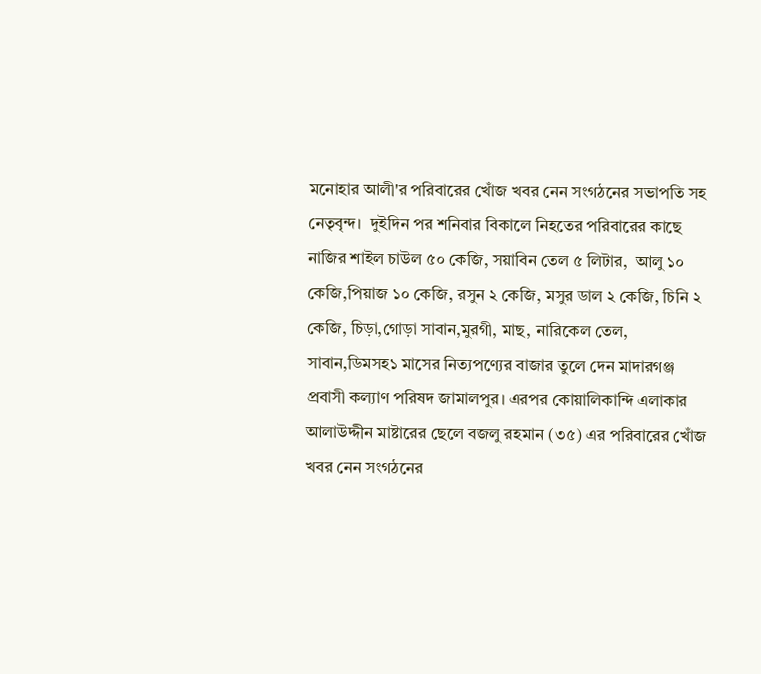মনোহার আলী'র পরিবারের খোঁজ খবর নেন সংগঠনের সভাপতি সহ নেতৃবৃন্দ।  দুইদিন পর শনিবার বিকালে নিহতের পরিবারের কাছে নাজির শাইল চাউল ৫০ কেজি, সয়াবিন তেল ৫ লিটার,  আলু ১০ কেজি,পিয়াজ ১০ কেজি, রসুন ২ কেজি, মসুর ডাল ২ কেজি, চিনি ২ কেজি, চিড়া,গোড়া সাবান,মুরগী, মাছ, নারিকেল তেল, সাবান,ডিমসহ১ মাসের নিত্যপণ্যের বাজার তুলে দেন মাদারগঞ্জ প্রবাসী কল্যাণ পরিষদ জামালপুর। এরপর কোয়ালিকান্দি এলাকার আলাউদ্দীন মাষ্টারের ছেলে বজলু রহমান (৩৫) এর পরিবারের খোঁজ খবর নেন সংগঠনের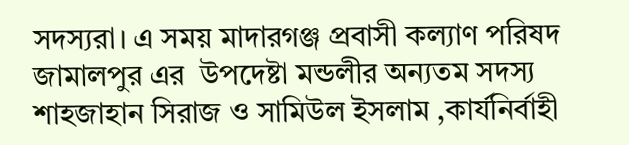সদস্যরা। এ সময় মাদারগঞ্জ প্রবাসী কল্যাণ পরিষদ জামালপুর এর  উপদেষ্টা মন্ডলীর অন্যতম সদস্য শাহজাহান সিরাজ ও সামিউল ইসলাম ,কার্যনির্বাহী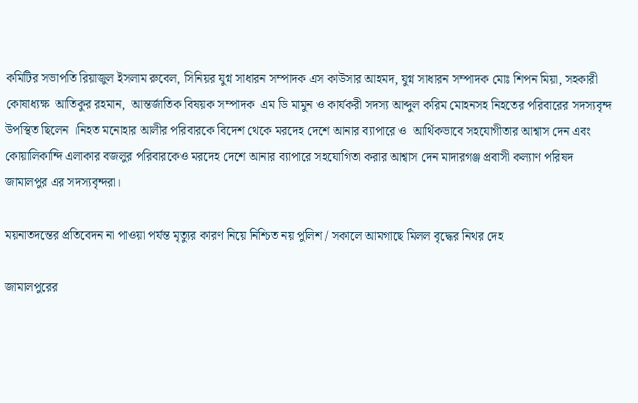কমিটির সভাপতি রিয়াজুল ইসলাম রুবেল, সিনিয়র যুগ্ন সাধারন সম্পাদক এস কাউসার আহমদ, যুগ্ন সাধারন সম্পাদক মোঃ শিপন মিয়া, সহকারী কোষাধ্যক্ষ  আতিকুর রহমান,  আন্তর্জাতিক বিষয়ক সম্পাদক  এম ডি মামুন ও কার্যকরী সদস্য আব্দুল করিম মোহনসহ নিহতের পরিবারের সদস্যবৃন্দ উপস্থিত ছিলেন ।নিহত মনোহার আলীর পরিবারকে বিদেশ থেকে মরদেহ দেশে আনার ব্যাপারে ও  আর্থিকভাবে সহযোগীতার আশ্বাস দেন এবং  কোয়ালিকান্দি এলাকার বজলুর পরিবারকেও মরদেহ দেশে আনার ব্যাপারে সহযোগিতা করার আশ্বাস দেন মাদারগঞ্জ প্রবাসী কল্যাণ পরিষদ জামালপুর এর সদস্যবৃন্দরা।

ময়নাতদন্তের প্রতিবেদন না পাওয়া পর্যন্ত মৃত্যুর কারণ নিয়ে নিশ্চিত নয় পুলিশ / সকালে আমগাছে মিলল বৃদ্ধের নিথর দেহ

জামালপুরের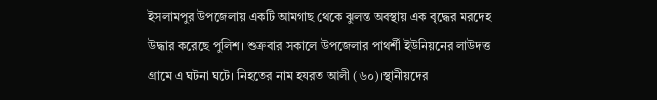ইসলামপুর উপজেলায় একটি আমগাছ থেকে ঝুলন্ত অবস্থায় এক বৃদ্ধের মরদেহ উদ্ধার করেছে পুলিশ। শুক্রবার সকালে উপজেলার পাথর্শী ইউনিয়নের লাউদত্ত গ্রামে এ ঘটনা ঘটে। নিহতের নাম হযরত আলী (৬০)।স্থানীয়দের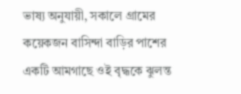ভাষ্য অনুযায়ী, সকালে গ্রামের কয়েকজন বাসিন্দা বাড়ির পাশের একটি আমগাছে ওই বৃদ্ধকে ঝুলন্ত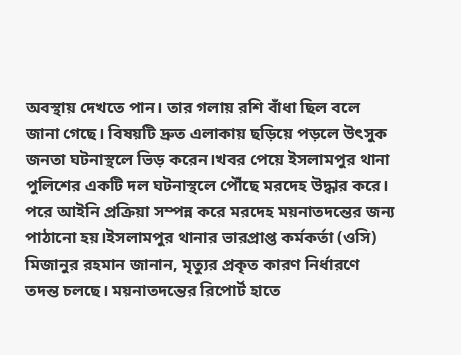অবস্থায় দেখতে পান। তার গলায় রশি বাঁধা ছিল বলে জানা গেছে। বিষয়টি দ্রুত এলাকায় ছড়িয়ে পড়লে উৎসুক জনতা ঘটনাস্থলে ভিড় করেন।খবর পেয়ে ইসলামপুর থানা পুলিশের একটি দল ঘটনাস্থলে পৌঁছে মরদেহ উদ্ধার করে। পরে আইনি প্রক্রিয়া সম্পন্ন করে মরদেহ ময়নাতদন্তের জন্য পাঠানো হয়।ইসলামপুর থানার ভারপ্রাপ্ত কর্মকর্তা (ওসি) মিজানুর রহমান জানান, মৃত্যুর প্রকৃত কারণ নির্ধারণে তদন্ত চলছে। ময়নাতদন্তের রিপোর্ট হাতে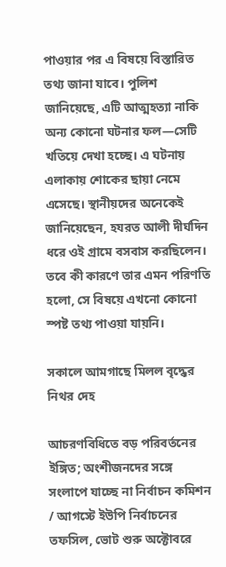পাওয়ার পর এ বিষয়ে বিস্তারিত তথ্য জানা যাবে। পুলিশ জানিয়েছে, এটি আত্মহত্যা নাকি অন্য কোনো ঘটনার ফল—সেটি খতিয়ে দেখা হচ্ছে। এ ঘটনায় এলাকায় শোকের ছায়া নেমে এসেছে। স্থানীয়দের অনেকেই জানিয়েছেন, হযরত আলী দীর্ঘদিন ধরে ওই গ্রামে বসবাস করছিলেন। তবে কী কারণে তার এমন পরিণতি হলো, সে বিষয়ে এখনো কোনো স্পষ্ট তথ্য পাওয়া যায়নি।

সকালে আমগাছে মিলল বৃদ্ধের নিথর দেহ

আচরণবিধিতে বড় পরিবর্তনের ইঙ্গিত; অংশীজনদের সঙ্গে সংলাপে যাচ্ছে না নির্বাচন কমিশন / আগস্টে ইউপি নির্বাচনের তফসিল, ভোট শুরু অক্টোবরে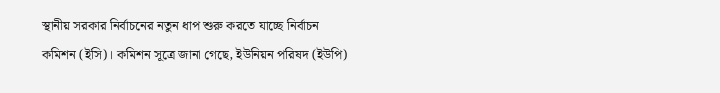স্থানীয় সরকার নির্বাচনের নতুন ধাপ শুরু করতে যাচ্ছে নির্বাচন কমিশন (ইসি)। কমিশন সূত্রে জানা গেছে, ইউনিয়ন পরিষদ (ইউপি)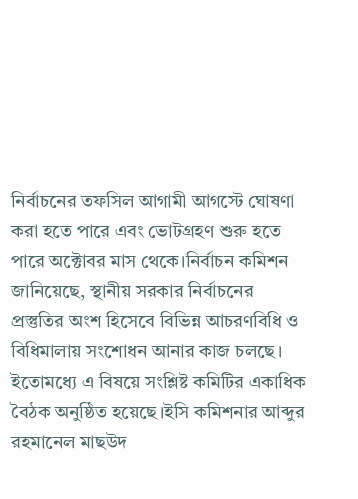নির্বাচনের তফসিল আগামী আগস্টে ঘোষণা করা হতে পারে এবং ভোটগ্রহণ শুরু হতে পারে অক্টোবর মাস থেকে।নির্বাচন কমিশন জানিয়েছে, স্থানীয় সরকার নির্বাচনের প্রস্তুতির অংশ হিসেবে বিভিন্ন আচরণবিধি ও বিধিমালায় সংশোধন আনার কাজ চলছে। ইতোমধ্যে এ বিষয়ে সংশ্লিষ্ট কমিটির একাধিক বৈঠক অনুষ্ঠিত হয়েছে।ইসি কমিশনার আব্দুর রহমানেল মাছউদ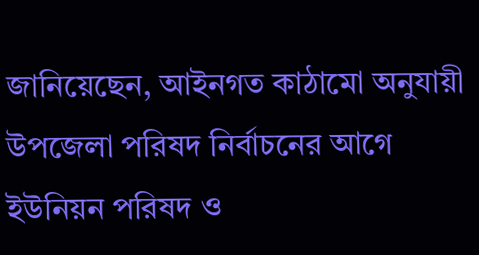জানিয়েছেন, আইনগত কাঠামো অনুযায়ী উপজেলা পরিষদ নির্বাচনের আগে ইউনিয়ন পরিষদ ও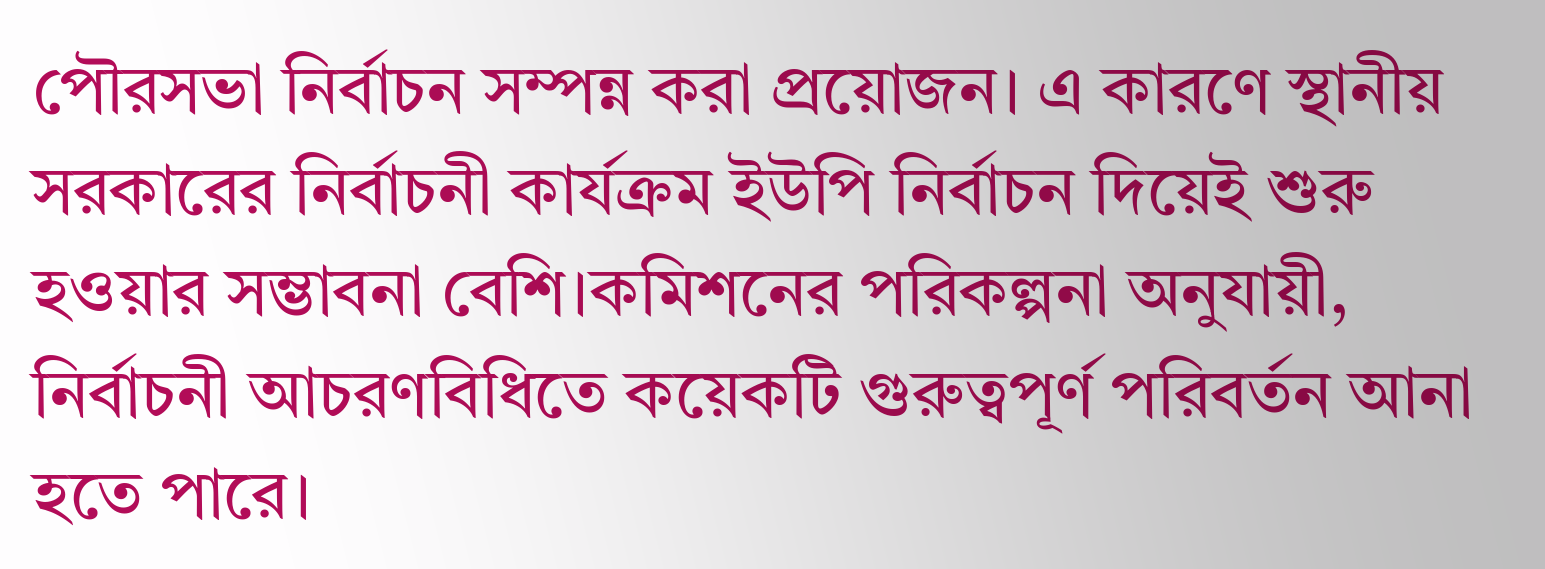পৌরসভা নির্বাচন সম্পন্ন করা প্রয়োজন। এ কারণে স্থানীয় সরকারের নির্বাচনী কার্যক্রম ইউপি নির্বাচন দিয়েই শুরু হওয়ার সম্ভাবনা বেশি।কমিশনের পরিকল্পনা অনুযায়ী, নির্বাচনী আচরণবিধিতে কয়েকটি গুরুত্বপূর্ণ পরিবর্তন আনা হতে পারে।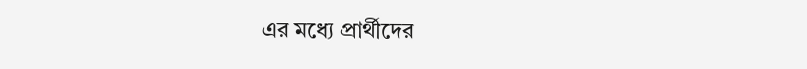এর মধ্যে প্রার্থীদের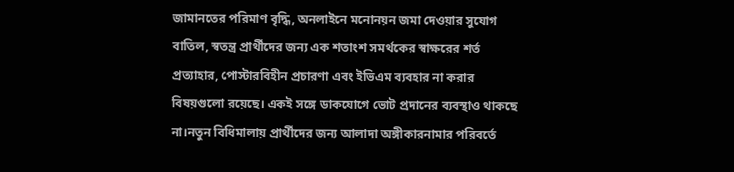জামানতের পরিমাণ বৃদ্ধি, অনলাইনে মনোনয়ন জমা দেওয়ার সুযোগ বাতিল, স্বতন্ত্র প্রার্থীদের জন্য এক শতাংশ সমর্থকের স্বাক্ষরের শর্ত প্রত্যাহার, পোস্টারবিহীন প্রচারণা এবং ইভিএম ব্যবহার না করার বিষয়গুলো রয়েছে। একই সঙ্গে ডাকযোগে ভোট প্রদানের ব্যবস্থাও থাকছে না।নতুন বিধিমালায় প্রার্থীদের জন্য আলাদা অঙ্গীকারনামার পরিবর্তে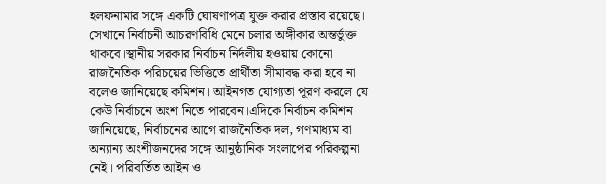হলফনামার সঙ্গে একটি ঘোষণাপত্র যুক্ত করার প্রস্তাব রয়েছে। সেখানে নির্বাচনী আচরণবিধি মেনে চলার অঙ্গীকার অন্তর্ভুক্ত থাকবে।স্থানীয় সরকার নির্বাচন নির্দলীয় হওয়ায় কোনো রাজনৈতিক পরিচয়ের ভিত্তিতে প্রার্থীতা সীমাবদ্ধ করা হবে না বলেও জানিয়েছে কমিশন। আইনগত যোগ্যতা পূরণ করলে যে কেউ নির্বাচনে অংশ নিতে পারবেন।এদিকে নির্বাচন কমিশন জানিয়েছে, নির্বাচনের আগে রাজনৈতিক দল, গণমাধ্যম বা অন্যান্য অংশীজনদের সঙ্গে আনুষ্ঠানিক সংলাপের পরিকল্পনা নেই। পরিবর্তিত আইন ও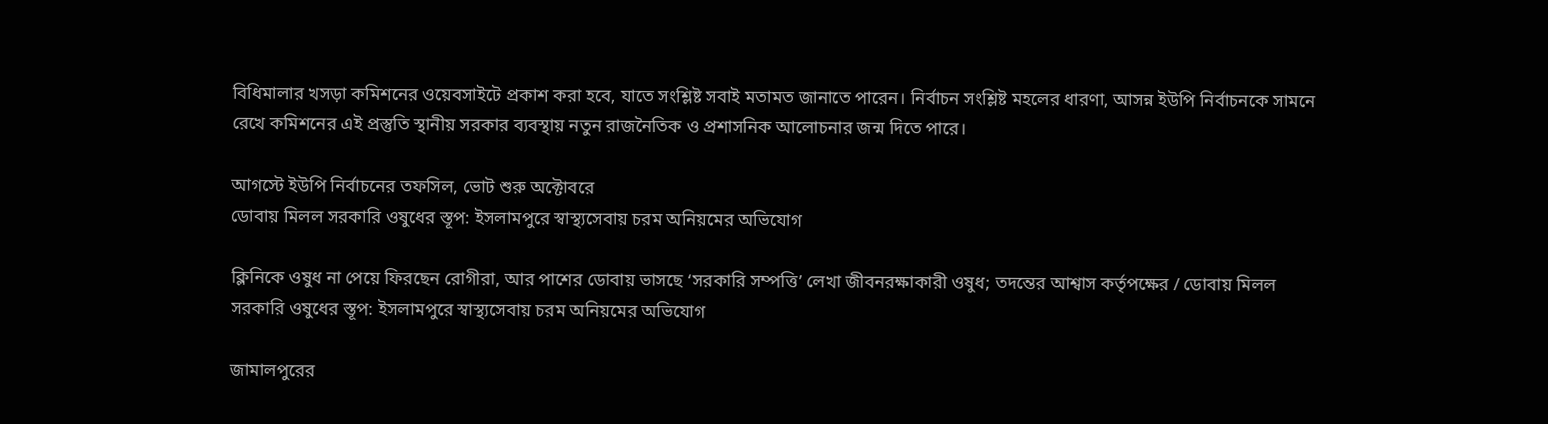বিধিমালার খসড়া কমিশনের ওয়েবসাইটে প্রকাশ করা হবে, যাতে সংশ্লিষ্ট সবাই মতামত জানাতে পারেন। নির্বাচন সংশ্লিষ্ট মহলের ধারণা, আসন্ন ইউপি নির্বাচনকে সামনে রেখে কমিশনের এই প্রস্তুতি স্থানীয় সরকার ব্যবস্থায় নতুন রাজনৈতিক ও প্রশাসনিক আলোচনার জন্ম দিতে পারে।

আগস্টে ইউপি নির্বাচনের তফসিল, ভোট শুরু অক্টোবরে
ডোবায় মিলল সরকারি ওষুধের স্তূপ: ইসলামপুরে স্বাস্থ্যসেবায় চরম অনিয়মের অভিযোগ

ক্লিনিকে ওষুধ না পেয়ে ফিরছেন রোগীরা, আর পাশের ডোবায় ভাসছে ‘সরকারি সম্পত্তি’ লেখা জীবনরক্ষাকারী ওষুধ; তদন্তের আশ্বাস কর্তৃপক্ষের / ডোবায় মিলল সরকারি ওষুধের স্তূপ: ইসলামপুরে স্বাস্থ্যসেবায় চরম অনিয়মের অভিযোগ

জামালপুরের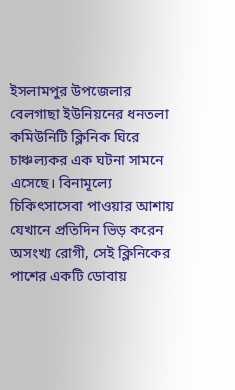ইসলামপুর উপজেলার বেলগাছা ইউনিয়নের ধনতলা কমিউনিটি ক্লিনিক ঘিরে চাঞ্চল্যকর এক ঘটনা সামনে এসেছে। বিনামূল্যে চিকিৎসাসেবা পাওয়ার আশায় যেখানে প্রতিদিন ভিড় করেন অসংখ্য রোগী, সেই ক্লিনিকের পাশের একটি ডোবায়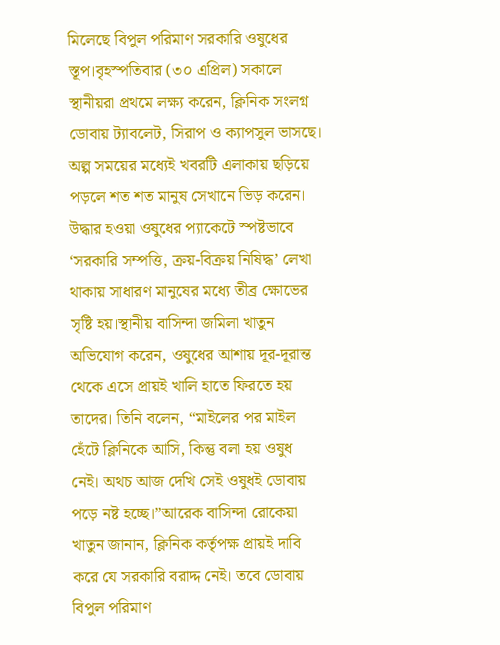মিলেছে বিপুল পরিমাণ সরকারি ওষুধের স্তূপ।বৃহস্পতিবার (৩০ এপ্রিল) সকালে স্থানীয়রা প্রথমে লক্ষ্য করেন, ক্লিনিক সংলগ্ন ডোবায় ট্যাবলেট, সিরাপ ও ক্যাপসুল ভাসছে। অল্প সময়ের মধ্যেই খবরটি এলাকায় ছড়িয়ে পড়লে শত শত মানুষ সেখানে ভিড় করেন। উদ্ধার হওয়া ওষুধের প্যাকেটে স্পষ্টভাবে ‘সরকারি সম্পত্তি, ক্রয়-বিক্রয় নিষিদ্ধ’ লেখা থাকায় সাধারণ মানুষের মধ্যে তীব্র ক্ষোভের সৃষ্টি হয়।স্থানীয় বাসিন্দা জমিলা খাতুন অভিযোগ করেন, ওষুধের আশায় দূর-দূরান্ত থেকে এসে প্রায়ই খালি হাতে ফিরতে হয় তাদের। তিনি বলেন, “মাইলের পর মাইল হেঁটে ক্লিনিকে আসি, কিন্তু বলা হয় ওষুধ নেই। অথচ আজ দেখি সেই ওষুধই ডোবায় পড়ে নষ্ট হচ্ছে।”আরেক বাসিন্দা রোকেয়া খাতুন জানান, ক্লিনিক কর্তৃপক্ষ প্রায়ই দাবি করে যে সরকারি বরাদ্দ নেই। তবে ডোবায় বিপুল পরিমাণ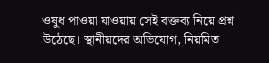ওষুধ পাওয়া যাওয়ায় সেই বক্তব্য নিয়ে প্রশ্ন উঠেছে। স্থানীয়দের অভিযোগ, নিয়মিত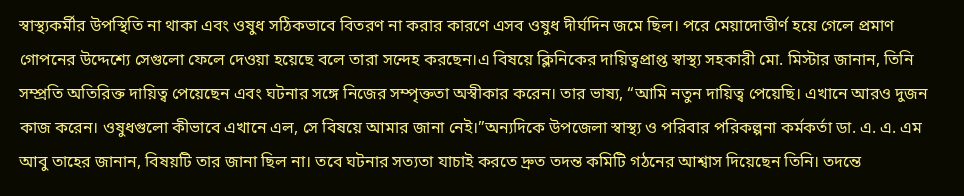স্বাস্থ্যকর্মীর উপস্থিতি না থাকা এবং ওষুধ সঠিকভাবে বিতরণ না করার কারণে এসব ওষুধ দীর্ঘদিন জমে ছিল। পরে মেয়াদোত্তীর্ণ হয়ে গেলে প্রমাণ গোপনের উদ্দেশ্যে সেগুলো ফেলে দেওয়া হয়েছে বলে তারা সন্দেহ করছেন।এ বিষয়ে ক্লিনিকের দায়িত্বপ্রাপ্ত স্বাস্থ্য সহকারী মো. মিস্টার জানান, তিনি সম্প্রতি অতিরিক্ত দায়িত্ব পেয়েছেন এবং ঘটনার সঙ্গে নিজের সম্পৃক্ততা অস্বীকার করেন। তার ভাষ্য, “আমি নতুন দায়িত্ব পেয়েছি। এখানে আরও দুজন কাজ করেন। ওষুধগুলো কীভাবে এখানে এল, সে বিষয়ে আমার জানা নেই।”অন্যদিকে উপজেলা স্বাস্থ্য ও পরিবার পরিকল্পনা কর্মকর্তা ডা. এ. এ. এম আবু তাহের জানান, বিষয়টি তার জানা ছিল না। তবে ঘটনার সত্যতা যাচাই করতে দ্রুত তদন্ত কমিটি গঠনের আশ্বাস দিয়েছেন তিনি। তদন্তে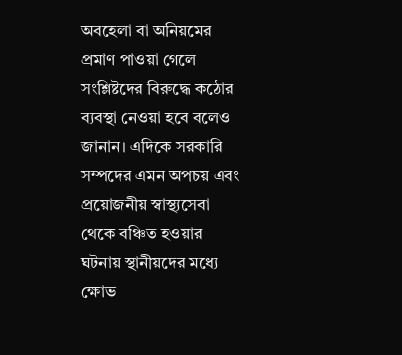অবহেলা বা অনিয়মের প্রমাণ পাওয়া গেলে সংশ্লিষ্টদের বিরুদ্ধে কঠোর ব্যবস্থা নেওয়া হবে বলেও জানান। এদিকে সরকারি সম্পদের এমন অপচয় এবং প্রয়োজনীয় স্বাস্থ্যসেবা থেকে বঞ্চিত হওয়ার ঘটনায় স্থানীয়দের মধ্যে ক্ষোভ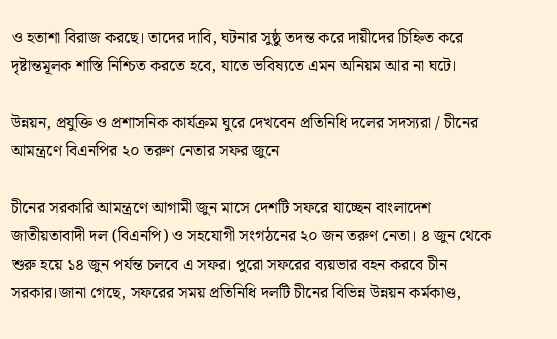ও হতাশা বিরাজ করছে। তাদের দাবি, ঘটনার সুষ্ঠু তদন্ত করে দায়ীদের চিহ্নিত করে দৃষ্টান্তমূলক শাস্তি নিশ্চিত করতে হবে, যাতে ভবিষ্যতে এমন অনিয়ম আর না ঘটে।

উন্নয়ন, প্রযুক্তি ও প্রশাসনিক কার্যক্রম ঘুরে দেখবেন প্রতিনিধি দলের সদস্যরা / চীনের আমন্ত্রণে বিএনপির ২০ তরুণ নেতার সফর জুনে

চীনের সরকারি আমন্ত্রণে আগামী জুন মাসে দেশটি সফরে যাচ্ছেন বাংলাদেশ জাতীয়তাবাদী দল (বিএনপি) ও সহযোগী সংগঠনের ২০ জন তরুণ নেতা। ৪ জুন থেকে শুরু হয়ে ১৪ জুন পর্যন্ত চলবে এ সফর। পুরো সফরের ব্যয়ভার বহন করবে চীন সরকার।জানা গেছে, সফরের সময় প্রতিনিধি দলটি চীনের বিভিন্ন উন্নয়ন কর্মকাণ্ড,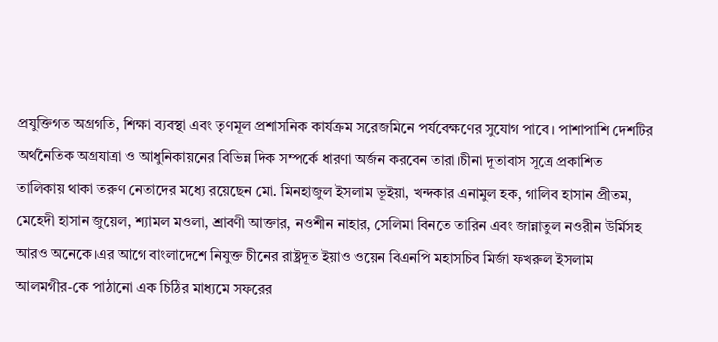প্রযুক্তিগত অগ্রগতি, শিক্ষা ব্যবস্থা এবং তৃণমূল প্রশাসনিক কার্যক্রম সরেজমিনে পর্যবেক্ষণের সুযোগ পাবে। পাশাপাশি দেশটির অর্থনৈতিক অগ্রযাত্রা ও আধুনিকায়নের বিভিন্ন দিক সম্পর্কে ধারণা অর্জন করবেন তারা।চীনা দূতাবাস সূত্রে প্রকাশিত তালিকায় থাকা তরুণ নেতাদের মধ্যে রয়েছেন মো. মিনহাজুল ইসলাম ভূইয়া, খন্দকার এনামুল হক, গালিব হাসান প্রীতম, মেহেদী হাসান জুয়েল, শ্যামল মওলা, শ্রাবণী আক্তার, নওশীন নাহার, সেলিমা বিনতে তারিন এবং জান্নাতুল নওরীন উর্মিসহ আরও অনেকে।এর আগে বাংলাদেশে নিযুক্ত চীনের রাষ্ট্রদূত ইয়াও ওয়েন বিএনপি মহাসচিব মির্জা ফখরুল ইসলাম আলমগীর-কে পাঠানো এক চিঠির মাধ্যমে সফরের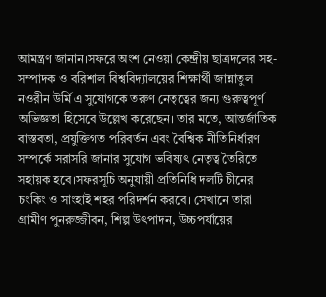আমন্ত্রণ জানান।সফরে অংশ নেওয়া কেন্দ্রীয় ছাত্রদলের সহ-সম্পাদক ও বরিশাল বিশ্ববিদ্যালয়ের শিক্ষার্থী জান্নাতুল নওরীন উর্মি এ সুযোগকে তরুণ নেতৃত্বের জন্য গুরুত্বপূর্ণ অভিজ্ঞতা হিসেবে উল্লেখ করেছেন। তার মতে, আন্তর্জাতিক বাস্তবতা, প্রযুক্তিগত পরিবর্তন এবং বৈশ্বিক নীতিনির্ধারণ সম্পর্কে সরাসরি জানার সুযোগ ভবিষ্যৎ নেতৃত্ব তৈরিতে সহায়ক হবে।সফরসূচি অনুযায়ী প্রতিনিধি দলটি চীনের চংকিং ও সাংহাই শহর পরিদর্শন করবে। সেখানে তারা গ্রামীণ পুনরুজ্জীবন, শিল্প উৎপাদন, উচ্চপর্যায়ের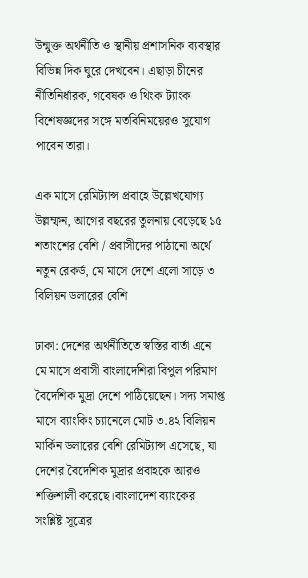উন্মুক্ত অর্থনীতি ও স্থানীয় প্রশাসনিক ব্যবস্থার বিভিন্ন দিক ঘুরে দেখবেন। এছাড়া চীনের নীতিনির্ধারক, গবেষক ও থিংক ট্যাংক বিশেষজ্ঞদের সঙ্গে মতবিনিময়েরও সুযোগ পাবেন তারা।

এক মাসে রেমিট্যান্স প্রবাহে উল্লেখযোগ্য উল্লম্ফন, আগের বছরের তুলনায় বেড়েছে ১৫ শতাংশের বেশি / প্রবাসীদের পাঠানো অর্থে নতুন রেকর্ড, মে মাসে দেশে এলো সাড়ে ৩ বিলিয়ন ডলারের বেশি

ঢাকা: দেশের অর্থনীতিতে স্বস্তির বার্তা এনে মে মাসে প্রবাসী বাংলাদেশিরা বিপুল পরিমাণ বৈদেশিক মুদ্রা দেশে পাঠিয়েছেন। সদ্য সমাপ্ত মাসে ব্যাংকিং চ্যানেলে মোট ৩.৪২ বিলিয়ন মার্কিন ডলারের বেশি রেমিট্যান্স এসেছে, যা দেশের বৈদেশিক মুদ্রার প্রবাহকে আরও শক্তিশালী করেছে।বাংলাদেশ ব্যাংকের সংশ্লিষ্ট সূত্রের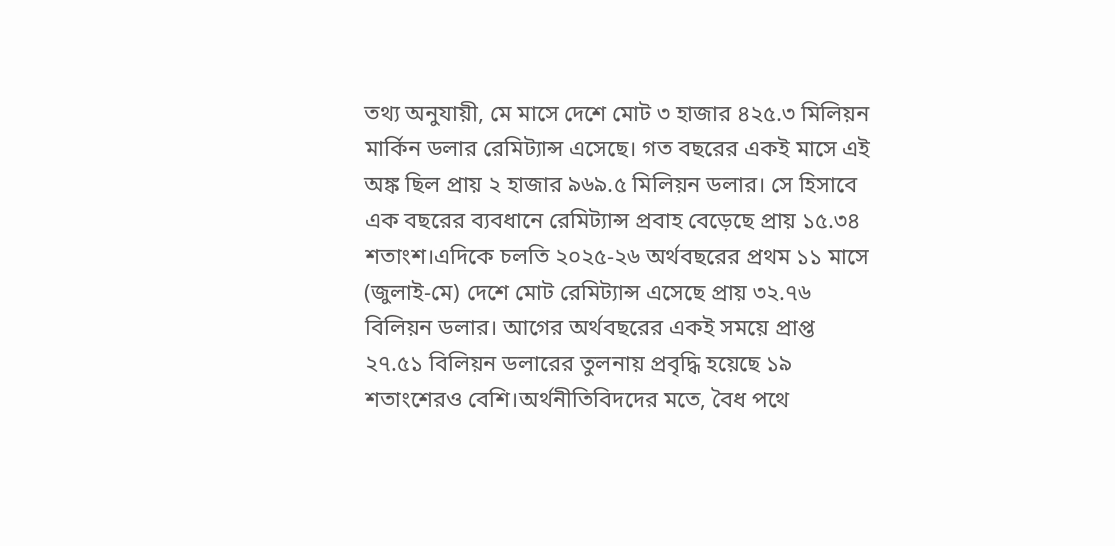তথ্য অনুযায়ী, মে মাসে দেশে মোট ৩ হাজার ৪২৫.৩ মিলিয়ন মার্কিন ডলার রেমিট্যান্স এসেছে। গত বছরের একই মাসে এই অঙ্ক ছিল প্রায় ২ হাজার ৯৬৯.৫ মিলিয়ন ডলার। সে হিসাবে এক বছরের ব্যবধানে রেমিট্যান্স প্রবাহ বেড়েছে প্রায় ১৫.৩৪ শতাংশ।এদিকে চলতি ২০২৫-২৬ অর্থবছরের প্রথম ১১ মাসে (জুলাই-মে) দেশে মোট রেমিট্যান্স এসেছে প্রায় ৩২.৭৬ বিলিয়ন ডলার। আগের অর্থবছরের একই সময়ে প্রাপ্ত ২৭.৫১ বিলিয়ন ডলারের তুলনায় প্রবৃদ্ধি হয়েছে ১৯ শতাংশেরও বেশি।অর্থনীতিবিদদের মতে, বৈধ পথে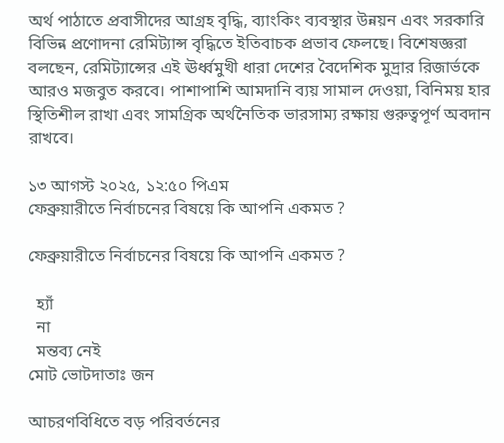অর্থ পাঠাতে প্রবাসীদের আগ্রহ বৃদ্ধি, ব্যাংকিং ব্যবস্থার উন্নয়ন এবং সরকারি বিভিন্ন প্রণোদনা রেমিট্যান্স বৃদ্ধিতে ইতিবাচক প্রভাব ফেলছে। বিশেষজ্ঞরা বলছেন, রেমিট্যান্সের এই ঊর্ধ্বমুখী ধারা দেশের বৈদেশিক মুদ্রার রিজার্ভকে আরও মজবুত করবে। পাশাপাশি আমদানি ব্যয় সামাল দেওয়া, বিনিময় হার স্থিতিশীল রাখা এবং সামগ্রিক অর্থনৈতিক ভারসাম্য রক্ষায় গুরুত্বপূর্ণ অবদান রাখবে।

১৩ আগস্ট ২০২৫, ১২:৫০ পিএম
ফেব্রুয়ারীতে নির্বাচনের বিষয়ে কি আপনি একমত ?

ফেব্রুয়ারীতে নির্বাচনের বিষয়ে কি আপনি একমত ?

  হ্যাঁ
  না
  মন্তব্য নেই
মোট ভোটদাতাঃ জন

আচরণবিধিতে বড় পরিবর্তনের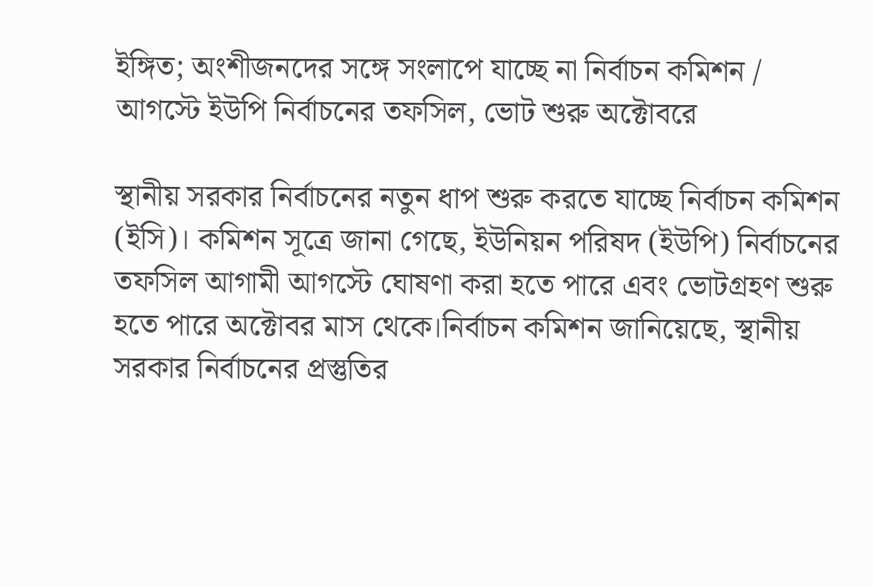ইঙ্গিত; অংশীজনদের সঙ্গে সংলাপে যাচ্ছে না নির্বাচন কমিশন / আগস্টে ইউপি নির্বাচনের তফসিল, ভোট শুরু অক্টোবরে

স্থানীয় সরকার নির্বাচনের নতুন ধাপ শুরু করতে যাচ্ছে নির্বাচন কমিশন (ইসি)। কমিশন সূত্রে জানা গেছে, ইউনিয়ন পরিষদ (ইউপি) নির্বাচনের তফসিল আগামী আগস্টে ঘোষণা করা হতে পারে এবং ভোটগ্রহণ শুরু হতে পারে অক্টোবর মাস থেকে।নির্বাচন কমিশন জানিয়েছে, স্থানীয় সরকার নির্বাচনের প্রস্তুতির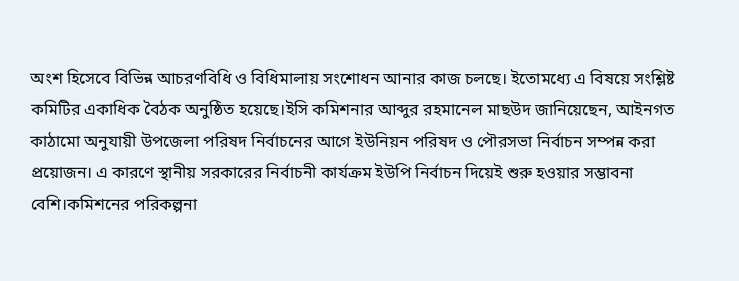অংশ হিসেবে বিভিন্ন আচরণবিধি ও বিধিমালায় সংশোধন আনার কাজ চলছে। ইতোমধ্যে এ বিষয়ে সংশ্লিষ্ট কমিটির একাধিক বৈঠক অনুষ্ঠিত হয়েছে।ইসি কমিশনার আব্দুর রহমানেল মাছউদ জানিয়েছেন, আইনগত কাঠামো অনুযায়ী উপজেলা পরিষদ নির্বাচনের আগে ইউনিয়ন পরিষদ ও পৌরসভা নির্বাচন সম্পন্ন করা প্রয়োজন। এ কারণে স্থানীয় সরকারের নির্বাচনী কার্যক্রম ইউপি নির্বাচন দিয়েই শুরু হওয়ার সম্ভাবনা বেশি।কমিশনের পরিকল্পনা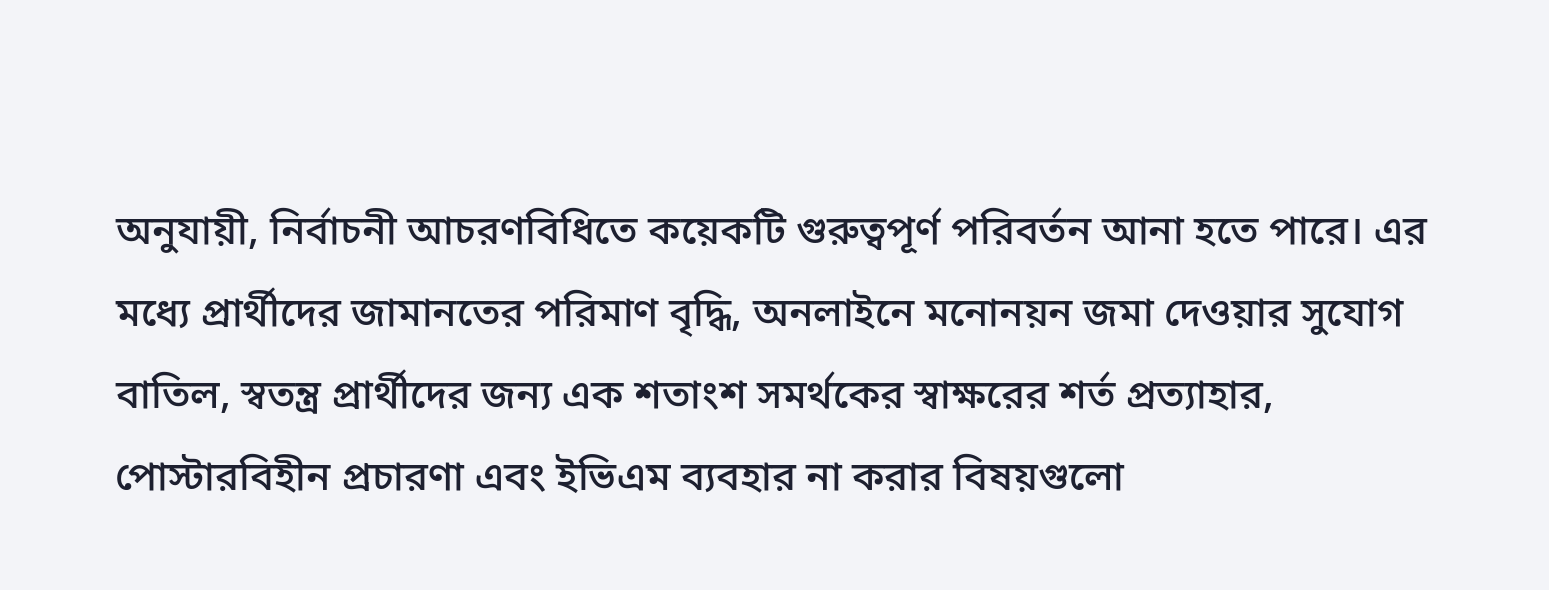অনুযায়ী, নির্বাচনী আচরণবিধিতে কয়েকটি গুরুত্বপূর্ণ পরিবর্তন আনা হতে পারে। এর মধ্যে প্রার্থীদের জামানতের পরিমাণ বৃদ্ধি, অনলাইনে মনোনয়ন জমা দেওয়ার সুযোগ বাতিল, স্বতন্ত্র প্রার্থীদের জন্য এক শতাংশ সমর্থকের স্বাক্ষরের শর্ত প্রত্যাহার, পোস্টারবিহীন প্রচারণা এবং ইভিএম ব্যবহার না করার বিষয়গুলো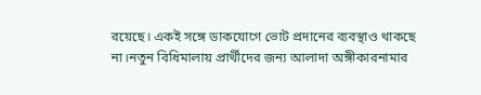রয়েছে। একই সঙ্গে ডাকযোগে ভোট প্রদানের ব্যবস্থাও থাকছে না।নতুন বিধিমালায় প্রার্থীদের জন্য আলাদা অঙ্গীকারনামার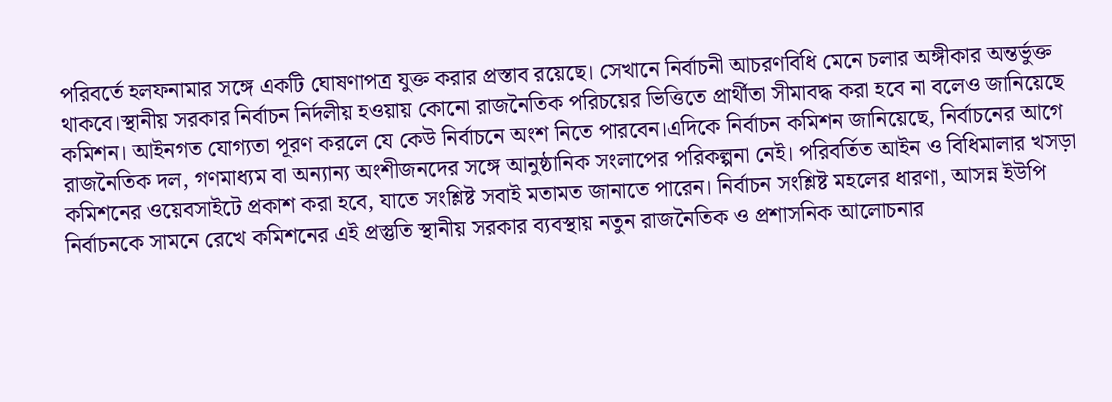পরিবর্তে হলফনামার সঙ্গে একটি ঘোষণাপত্র যুক্ত করার প্রস্তাব রয়েছে। সেখানে নির্বাচনী আচরণবিধি মেনে চলার অঙ্গীকার অন্তর্ভুক্ত থাকবে।স্থানীয় সরকার নির্বাচন নির্দলীয় হওয়ায় কোনো রাজনৈতিক পরিচয়ের ভিত্তিতে প্রার্থীতা সীমাবদ্ধ করা হবে না বলেও জানিয়েছে কমিশন। আইনগত যোগ্যতা পূরণ করলে যে কেউ নির্বাচনে অংশ নিতে পারবেন।এদিকে নির্বাচন কমিশন জানিয়েছে, নির্বাচনের আগে রাজনৈতিক দল, গণমাধ্যম বা অন্যান্য অংশীজনদের সঙ্গে আনুষ্ঠানিক সংলাপের পরিকল্পনা নেই। পরিবর্তিত আইন ও বিধিমালার খসড়া কমিশনের ওয়েবসাইটে প্রকাশ করা হবে, যাতে সংশ্লিষ্ট সবাই মতামত জানাতে পারেন। নির্বাচন সংশ্লিষ্ট মহলের ধারণা, আসন্ন ইউপি নির্বাচনকে সামনে রেখে কমিশনের এই প্রস্তুতি স্থানীয় সরকার ব্যবস্থায় নতুন রাজনৈতিক ও প্রশাসনিক আলোচনার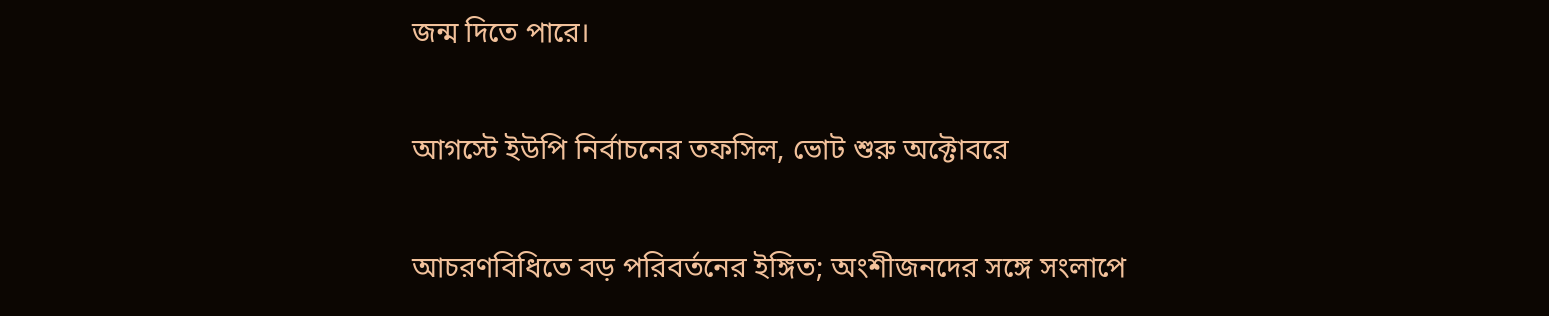জন্ম দিতে পারে।

আগস্টে ইউপি নির্বাচনের তফসিল, ভোট শুরু অক্টোবরে

আচরণবিধিতে বড় পরিবর্তনের ইঙ্গিত; অংশীজনদের সঙ্গে সংলাপে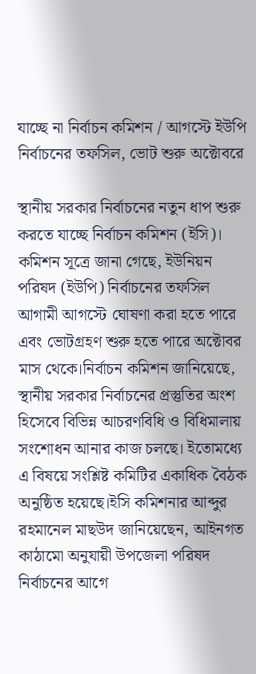যাচ্ছে না নির্বাচন কমিশন / আগস্টে ইউপি নির্বাচনের তফসিল, ভোট শুরু অক্টোবরে

স্থানীয় সরকার নির্বাচনের নতুন ধাপ শুরু করতে যাচ্ছে নির্বাচন কমিশন (ইসি)। কমিশন সূত্রে জানা গেছে, ইউনিয়ন পরিষদ (ইউপি) নির্বাচনের তফসিল আগামী আগস্টে ঘোষণা করা হতে পারে এবং ভোটগ্রহণ শুরু হতে পারে অক্টোবর মাস থেকে।নির্বাচন কমিশন জানিয়েছে, স্থানীয় সরকার নির্বাচনের প্রস্তুতির অংশ হিসেবে বিভিন্ন আচরণবিধি ও বিধিমালায় সংশোধন আনার কাজ চলছে। ইতোমধ্যে এ বিষয়ে সংশ্লিষ্ট কমিটির একাধিক বৈঠক অনুষ্ঠিত হয়েছে।ইসি কমিশনার আব্দুর রহমানেল মাছউদ জানিয়েছেন, আইনগত কাঠামো অনুযায়ী উপজেলা পরিষদ নির্বাচনের আগে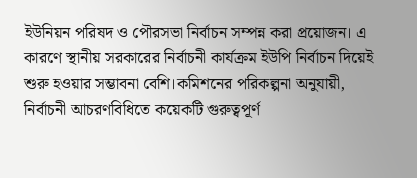ইউনিয়ন পরিষদ ও পৌরসভা নির্বাচন সম্পন্ন করা প্রয়োজন। এ কারণে স্থানীয় সরকারের নির্বাচনী কার্যক্রম ইউপি নির্বাচন দিয়েই শুরু হওয়ার সম্ভাবনা বেশি।কমিশনের পরিকল্পনা অনুযায়ী, নির্বাচনী আচরণবিধিতে কয়েকটি গুরুত্বপূর্ণ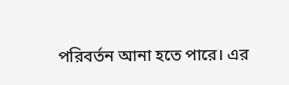পরিবর্তন আনা হতে পারে। এর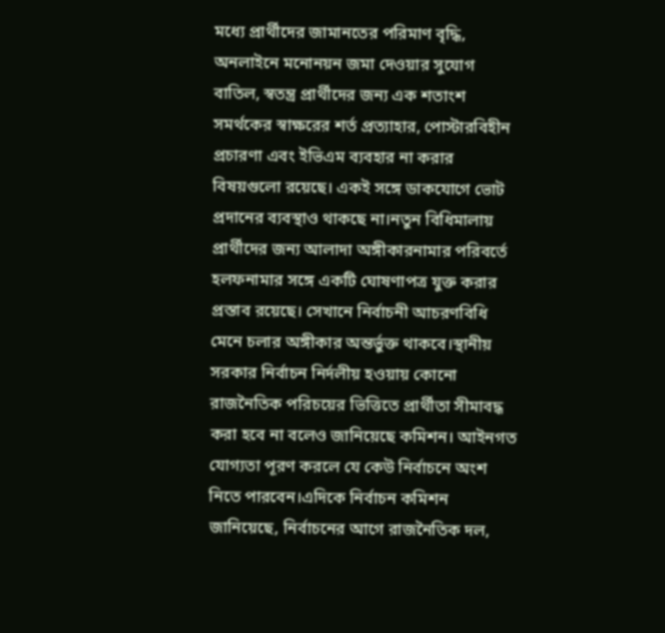মধ্যে প্রার্থীদের জামানতের পরিমাণ বৃদ্ধি, অনলাইনে মনোনয়ন জমা দেওয়ার সুযোগ বাতিল, স্বতন্ত্র প্রার্থীদের জন্য এক শতাংশ সমর্থকের স্বাক্ষরের শর্ত প্রত্যাহার, পোস্টারবিহীন প্রচারণা এবং ইভিএম ব্যবহার না করার বিষয়গুলো রয়েছে। একই সঙ্গে ডাকযোগে ভোট প্রদানের ব্যবস্থাও থাকছে না।নতুন বিধিমালায় প্রার্থীদের জন্য আলাদা অঙ্গীকারনামার পরিবর্তে হলফনামার সঙ্গে একটি ঘোষণাপত্র যুক্ত করার প্রস্তাব রয়েছে। সেখানে নির্বাচনী আচরণবিধি মেনে চলার অঙ্গীকার অন্তর্ভুক্ত থাকবে।স্থানীয় সরকার নির্বাচন নির্দলীয় হওয়ায় কোনো রাজনৈতিক পরিচয়ের ভিত্তিতে প্রার্থীতা সীমাবদ্ধ করা হবে না বলেও জানিয়েছে কমিশন। আইনগত যোগ্যতা পূরণ করলে যে কেউ নির্বাচনে অংশ নিতে পারবেন।এদিকে নির্বাচন কমিশন জানিয়েছে, নির্বাচনের আগে রাজনৈতিক দল,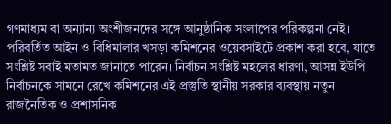গণমাধ্যম বা অন্যান্য অংশীজনদের সঙ্গে আনুষ্ঠানিক সংলাপের পরিকল্পনা নেই। পরিবর্তিত আইন ও বিধিমালার খসড়া কমিশনের ওয়েবসাইটে প্রকাশ করা হবে, যাতে সংশ্লিষ্ট সবাই মতামত জানাতে পারেন। নির্বাচন সংশ্লিষ্ট মহলের ধারণা, আসন্ন ইউপি নির্বাচনকে সামনে রেখে কমিশনের এই প্রস্তুতি স্থানীয় সরকার ব্যবস্থায় নতুন রাজনৈতিক ও প্রশাসনিক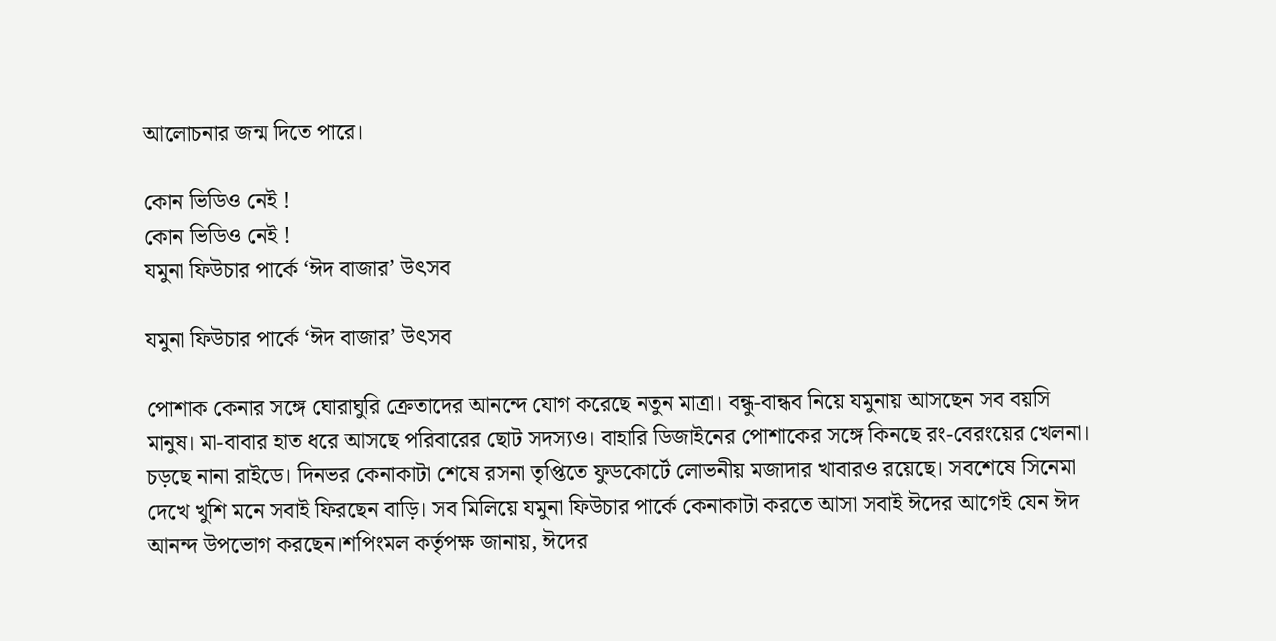আলোচনার জন্ম দিতে পারে।

কোন ভিডিও নেই !
কোন ভিডিও নেই !
যমুনা ফিউচার পার্কে ‘ঈদ বাজার’ উৎসব

যমুনা ফিউচার পার্কে ‘ঈদ বাজার’ উৎসব

পোশাক কেনার সঙ্গে ঘোরাঘুরি ক্রেতাদের আনন্দে যোগ করেছে নতুন মাত্রা। বন্ধু-বান্ধব নিয়ে যমুনায় আসছেন সব বয়সি মানুষ। মা-বাবার হাত ধরে আসছে পরিবারের ছোট সদস্যও। বাহারি ডিজাইনের পোশাকের সঙ্গে কিনছে রং-বেরংয়ের খেলনা। চড়ছে নানা রাইডে। দিনভর কেনাকাটা শেষে রসনা তৃপ্তিতে ফুডকোর্টে লোভনীয় মজাদার খাবারও রয়েছে। সবশেষে সিনেমা দেখে খুশি মনে সবাই ফিরছেন বাড়ি। সব মিলিয়ে যমুনা ফিউচার পার্কে কেনাকাটা করতে আসা সবাই ঈদের আগেই যেন ঈদ আনন্দ উপভোগ করছেন।শপিংমল কর্তৃপক্ষ জানায়, ঈদের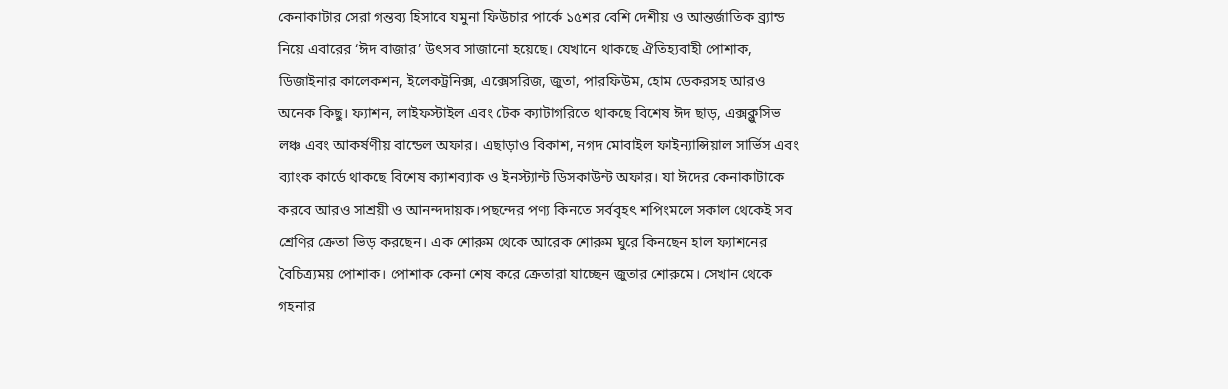কেনাকাটার সেরা গন্তব্য হিসাবে যমুনা ফিউচার পার্কে ১৫শর বেশি দেশীয় ও আন্তর্জাতিক ব্র্যান্ড নিয়ে এবারের ‘ঈদ বাজার’ উৎসব সাজানো হয়েছে। যেখানে থাকছে ঐতিহ্যবাহী পোশাক, ডিজাইনার কালেকশন, ইলেকট্রনিক্স, এক্সেসরিজ, জুতা, পারফিউম, হোম ডেকরসহ আরও অনেক কিছু। ফ্যাশন, লাইফস্টাইল এবং টেক ক্যাটাগরিতে থাকছে বিশেষ ঈদ ছাড়, এক্সক্লুসিভ লঞ্চ এবং আকর্ষণীয় বান্ডেল অফার। এছাড়াও বিকাশ, নগদ মোবাইল ফাইন্যান্সিয়াল সার্ভিস এবং ব্যাংক কার্ডে থাকছে বিশেষ ক্যাশব্যাক ও ইনস্ট্যান্ট ডিসকাউন্ট অফার। যা ঈদের কেনাকাটাকে করবে আরও সাশ্রয়ী ও আনন্দদায়ক।পছন্দের পণ্য কিনতে সর্ববৃহৎ শপিংমলে সকাল থেকেই সব শ্রেণির ক্রেতা ভিড় করছেন। এক শোরুম থেকে আরেক শোরুম ঘুরে কিনছেন হাল ফ্যাশনের বৈচিত্র্যময় পোশাক। পোশাক কেনা শেষ করে ক্রেতারা যাচ্ছেন জুতার শোরুমে। সেখান থেকে গহনার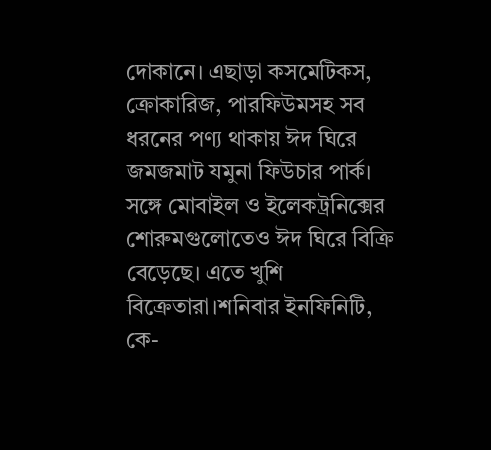দোকানে। এছাড়া কসমেটিকস, ক্রোকারিজ, পারফিউমসহ সব ধরনের পণ্য থাকায় ঈদ ঘিরে জমজমাট যমুনা ফিউচার পার্ক। সঙ্গে মোবাইল ও ইলেকট্রনিক্সের শোরুমগুলোতেও ঈদ ঘিরে বিক্রি বেড়েছে। এতে খুশি বিক্রেতারা।শনিবার ইনফিনিটি, কে-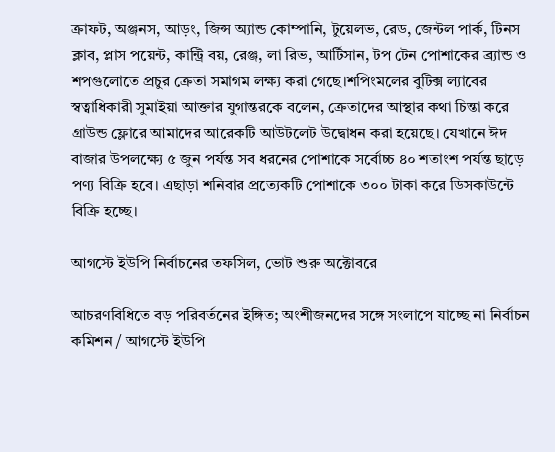ক্রাফট, অঞ্জনস, আড়ং, জিন্স অ্যান্ড কোম্পানি, টুয়েলভ, রেড, জেন্টল পার্ক, টিনস ক্লাব, প্লাস পয়েন্ট, কান্ট্রি বয়, রেঞ্জ, লা রিভ, আর্টিসান, টপ টেন পোশাকের ব্র্যান্ড ও শপগুলোতে প্রচুর ক্রেতা সমাগম লক্ষ্য করা গেছে।শপিংমলের বুটিক্স ল্যাবের স্বত্বাধিকারী সুমাইয়া আক্তার যুগান্তরকে বলেন, ক্রেতাদের আস্থার কথা চিন্তা করে গ্রাউন্ড ফ্লোরে আমাদের আরেকটি আউটলেট উদ্বোধন করা হয়েছে। যেখানে ঈদ বাজার উপলক্ষ্যে ৫ জুন পর্যন্ত সব ধরনের পোশাকে সর্বোচ্চ ৪০ শতাংশ পর্যন্ত ছাড়ে পণ্য বিক্রি হবে। এছাড়া শনিবার প্রত্যেকটি পোশাকে ৩০০ টাকা করে ডিসকাউন্টে বিক্রি হচ্ছে।

আগস্টে ইউপি নির্বাচনের তফসিল, ভোট শুরু অক্টোবরে

আচরণবিধিতে বড় পরিবর্তনের ইঙ্গিত; অংশীজনদের সঙ্গে সংলাপে যাচ্ছে না নির্বাচন কমিশন / আগস্টে ইউপি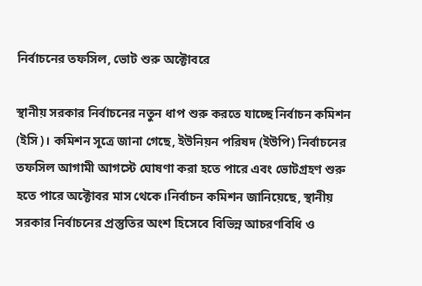নির্বাচনের তফসিল, ভোট শুরু অক্টোবরে

স্থানীয় সরকার নির্বাচনের নতুন ধাপ শুরু করতে যাচ্ছে নির্বাচন কমিশন (ইসি)। কমিশন সূত্রে জানা গেছে, ইউনিয়ন পরিষদ (ইউপি) নির্বাচনের তফসিল আগামী আগস্টে ঘোষণা করা হতে পারে এবং ভোটগ্রহণ শুরু হতে পারে অক্টোবর মাস থেকে।নির্বাচন কমিশন জানিয়েছে, স্থানীয় সরকার নির্বাচনের প্রস্তুতির অংশ হিসেবে বিভিন্ন আচরণবিধি ও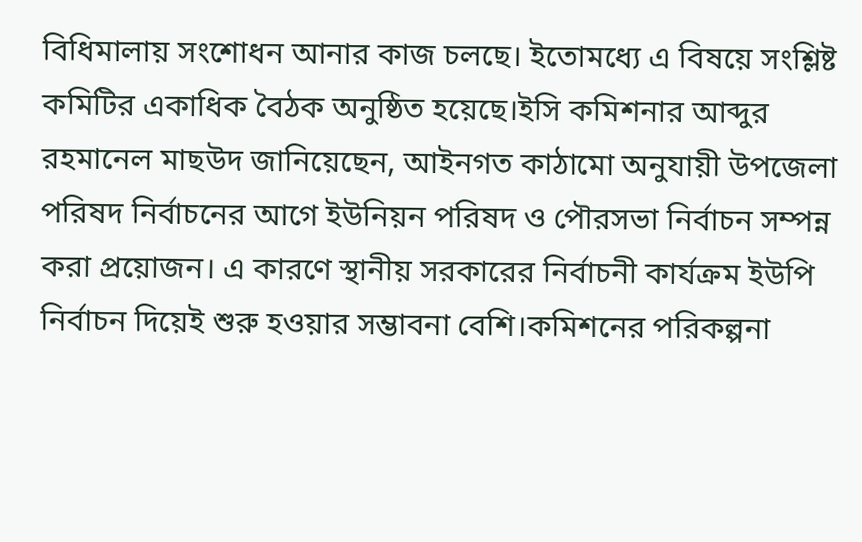বিধিমালায় সংশোধন আনার কাজ চলছে। ইতোমধ্যে এ বিষয়ে সংশ্লিষ্ট কমিটির একাধিক বৈঠক অনুষ্ঠিত হয়েছে।ইসি কমিশনার আব্দুর রহমানেল মাছউদ জানিয়েছেন, আইনগত কাঠামো অনুযায়ী উপজেলা পরিষদ নির্বাচনের আগে ইউনিয়ন পরিষদ ও পৌরসভা নির্বাচন সম্পন্ন করা প্রয়োজন। এ কারণে স্থানীয় সরকারের নির্বাচনী কার্যক্রম ইউপি নির্বাচন দিয়েই শুরু হওয়ার সম্ভাবনা বেশি।কমিশনের পরিকল্পনা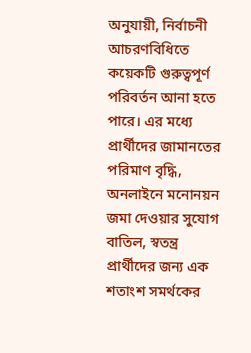অনুযায়ী, নির্বাচনী আচরণবিধিতে কয়েকটি গুরুত্বপূর্ণ পরিবর্তন আনা হতে পারে। এর মধ্যে প্রার্থীদের জামানতের পরিমাণ বৃদ্ধি, অনলাইনে মনোনয়ন জমা দেওয়ার সুযোগ বাতিল, স্বতন্ত্র প্রার্থীদের জন্য এক শতাংশ সমর্থকের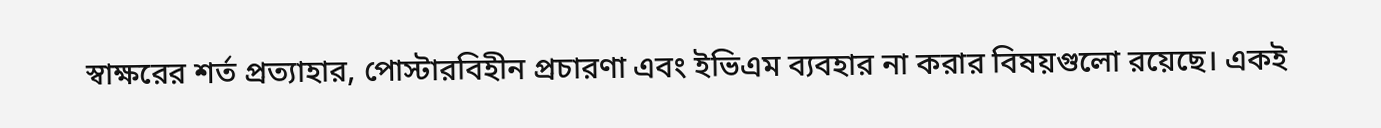স্বাক্ষরের শর্ত প্রত্যাহার, পোস্টারবিহীন প্রচারণা এবং ইভিএম ব্যবহার না করার বিষয়গুলো রয়েছে। একই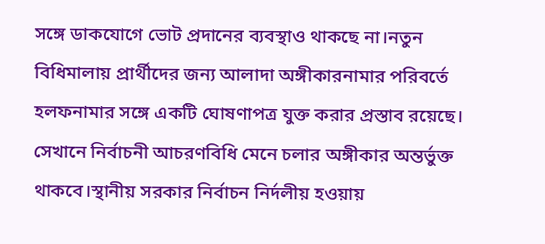সঙ্গে ডাকযোগে ভোট প্রদানের ব্যবস্থাও থাকছে না।নতুন বিধিমালায় প্রার্থীদের জন্য আলাদা অঙ্গীকারনামার পরিবর্তে হলফনামার সঙ্গে একটি ঘোষণাপত্র যুক্ত করার প্রস্তাব রয়েছে। সেখানে নির্বাচনী আচরণবিধি মেনে চলার অঙ্গীকার অন্তর্ভুক্ত থাকবে।স্থানীয় সরকার নির্বাচন নির্দলীয় হওয়ায়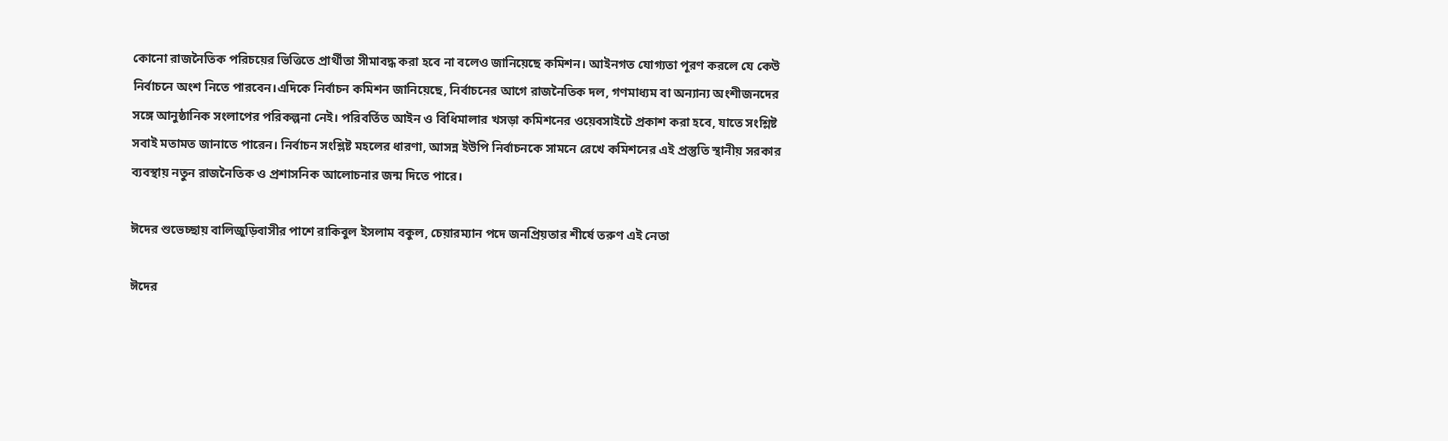কোনো রাজনৈতিক পরিচয়ের ভিত্তিতে প্রার্থীতা সীমাবদ্ধ করা হবে না বলেও জানিয়েছে কমিশন। আইনগত যোগ্যতা পূরণ করলে যে কেউ নির্বাচনে অংশ নিতে পারবেন।এদিকে নির্বাচন কমিশন জানিয়েছে, নির্বাচনের আগে রাজনৈতিক দল, গণমাধ্যম বা অন্যান্য অংশীজনদের সঙ্গে আনুষ্ঠানিক সংলাপের পরিকল্পনা নেই। পরিবর্তিত আইন ও বিধিমালার খসড়া কমিশনের ওয়েবসাইটে প্রকাশ করা হবে, যাতে সংশ্লিষ্ট সবাই মতামত জানাতে পারেন। নির্বাচন সংশ্লিষ্ট মহলের ধারণা, আসন্ন ইউপি নির্বাচনকে সামনে রেখে কমিশনের এই প্রস্তুতি স্থানীয় সরকার ব্যবস্থায় নতুন রাজনৈতিক ও প্রশাসনিক আলোচনার জন্ম দিতে পারে।

ঈদের শুভেচ্ছায় বালিজুড়িবাসীর পাশে রাকিবুল ইসলাম বকুল, চেয়ারম্যান পদে জনপ্রিয়তার শীর্ষে তরুণ এই নেতা

ঈদের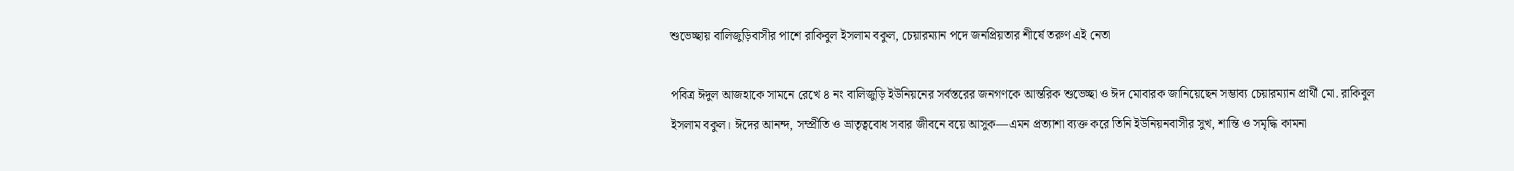শুভেচ্ছায় বালিজুড়িবাসীর পাশে রাকিবুল ইসলাম বকুল, চেয়ারম্যান পদে জনপ্রিয়তার শীর্ষে তরুণ এই নেতা

পবিত্র ঈদুল আজহাকে সামনে রেখে ৪ নং বালিজুড়ি ইউনিয়নের সর্বস্তরের জনগণকে আন্তরিক শুভেচ্ছা ও ঈদ মোবারক জানিয়েছেন সম্ভাব্য চেয়ারম্যান প্রার্থী মো. রাকিবুল ইসলাম বকুল। ঈদের আনন্দ, সম্প্রীতি ও ভ্রাতৃত্ববোধ সবার জীবনে বয়ে আসুক—এমন প্রত্যাশা ব্যক্ত করে তিনি ইউনিয়নবাসীর সুখ, শান্তি ও সমৃদ্ধি কামনা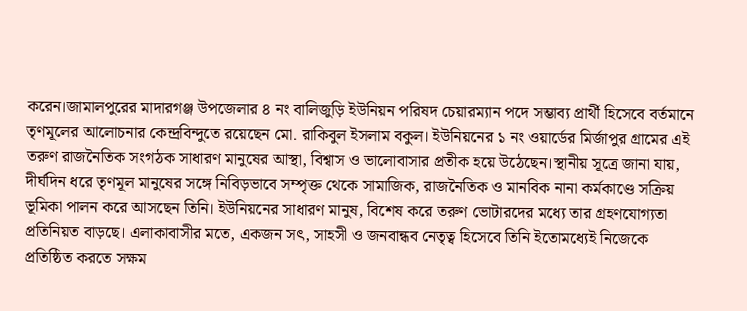করেন।জামালপুরের মাদারগঞ্জ উপজেলার ৪ নং বালিজুড়ি ইউনিয়ন পরিষদ চেয়ারম্যান পদে সম্ভাব্য প্রার্থী হিসেবে বর্তমানে তৃণমূলের আলোচনার কেন্দ্রবিন্দুতে রয়েছেন মো. রাকিবুল ইসলাম বকুল। ইউনিয়নের ১ নং ওয়ার্ডের মির্জাপুর গ্রামের এই তরুণ রাজনৈতিক সংগঠক সাধারণ মানুষের আস্থা, বিশ্বাস ও ভালোবাসার প্রতীক হয়ে উঠেছেন।স্থানীয় সূত্রে জানা যায়, দীর্ঘদিন ধরে তৃণমূল মানুষের সঙ্গে নিবিড়ভাবে সম্পৃক্ত থেকে সামাজিক, রাজনৈতিক ও মানবিক নানা কর্মকাণ্ডে সক্রিয় ভূমিকা পালন করে আসছেন তিনি। ইউনিয়নের সাধারণ মানুষ, বিশেষ করে তরুণ ভোটারদের মধ্যে তার গ্রহণযোগ্যতা প্রতিনিয়ত বাড়ছে। এলাকাবাসীর মতে, একজন সৎ, সাহসী ও জনবান্ধব নেতৃত্ব হিসেবে তিনি ইতোমধ্যেই নিজেকে প্রতিষ্ঠিত করতে সক্ষম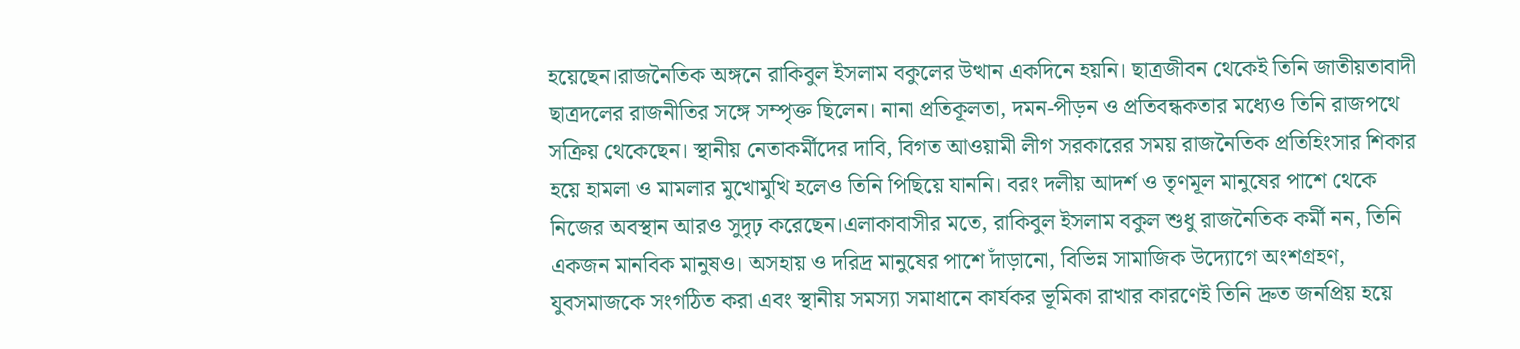হয়েছেন।রাজনৈতিক অঙ্গনে রাকিবুল ইসলাম বকুলের উত্থান একদিনে হয়নি। ছাত্রজীবন থেকেই তিনি জাতীয়তাবাদী ছাত্রদলের রাজনীতির সঙ্গে সম্পৃক্ত ছিলেন। নানা প্রতিকূলতা, দমন-পীড়ন ও প্রতিবন্ধকতার মধ্যেও তিনি রাজপথে সক্রিয় থেকেছেন। স্থানীয় নেতাকর্মীদের দাবি, বিগত আওয়ামী লীগ সরকারের সময় রাজনৈতিক প্রতিহিংসার শিকার হয়ে হামলা ও মামলার মুখোমুখি হলেও তিনি পিছিয়ে যাননি। বরং দলীয় আদর্শ ও তৃণমূল মানুষের পাশে থেকে নিজের অবস্থান আরও সুদৃঢ় করেছেন।এলাকাবাসীর মতে, রাকিবুল ইসলাম বকুল শুধু রাজনৈতিক কর্মী নন, তিনি একজন মানবিক মানুষও। অসহায় ও দরিদ্র মানুষের পাশে দাঁড়ানো, বিভিন্ন সামাজিক উদ্যোগে অংশগ্রহণ, যুবসমাজকে সংগঠিত করা এবং স্থানীয় সমস্যা সমাধানে কার্যকর ভূমিকা রাখার কারণেই তিনি দ্রুত জনপ্রিয় হয়ে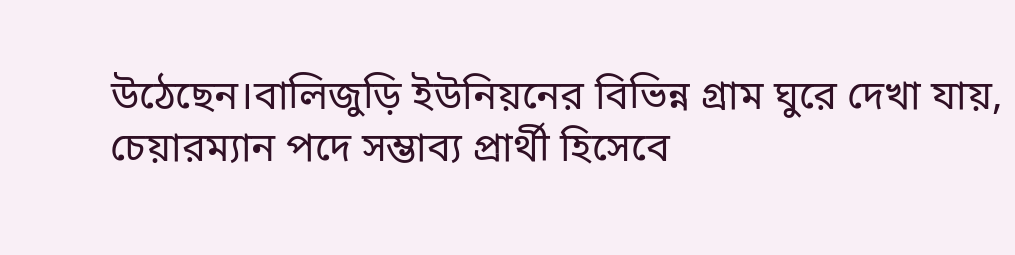উঠেছেন।বালিজুড়ি ইউনিয়নের বিভিন্ন গ্রাম ঘুরে দেখা যায়, চেয়ারম্যান পদে সম্ভাব্য প্রার্থী হিসেবে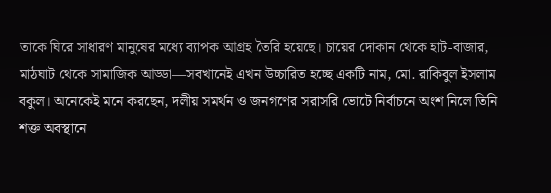তাকে ঘিরে সাধারণ মানুষের মধ্যে ব্যাপক আগ্রহ তৈরি হয়েছে। চায়ের দোকান থেকে হাট-বাজার, মাঠঘাট থেকে সামাজিক আড্ডা—সবখানেই এখন উচ্চারিত হচ্ছে একটি নাম, মো. রাকিবুল ইসলাম বকুল। অনেকেই মনে করছেন, দলীয় সমর্থন ও জনগণের সরাসরি ভোটে নির্বাচনে অংশ নিলে তিনি শক্ত অবস্থানে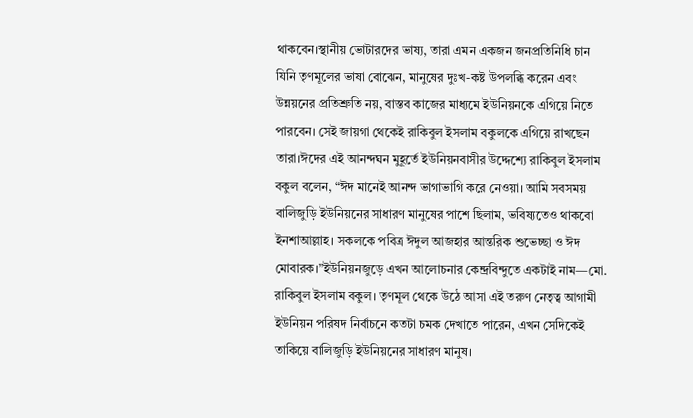থাকবেন।স্থানীয় ভোটারদের ভাষ্য, তারা এমন একজন জনপ্রতিনিধি চান যিনি তৃণমূলের ভাষা বোঝেন, মানুষের দুঃখ-কষ্ট উপলব্ধি করেন এবং উন্নয়নের প্রতিশ্রুতি নয়, বাস্তব কাজের মাধ্যমে ইউনিয়নকে এগিয়ে নিতে পারবেন। সেই জায়গা থেকেই রাকিবুল ইসলাম বকুলকে এগিয়ে রাখছেন তারা।ঈদের এই আনন্দঘন মুহূর্তে ইউনিয়নবাসীর উদ্দেশ্যে রাকিবুল ইসলাম বকুল বলেন, “ঈদ মানেই আনন্দ ভাগাভাগি করে নেওয়া। আমি সবসময় বালিজুড়ি ইউনিয়নের সাধারণ মানুষের পাশে ছিলাম, ভবিষ্যতেও থাকবো ইনশাআল্লাহ। সকলকে পবিত্র ঈদুল আজহার আন্তরিক শুভেচ্ছা ও ঈদ মোবারক।”ইউনিয়নজুড়ে এখন আলোচনার কেন্দ্রবিন্দুতে একটাই নাম—মো. রাকিবুল ইসলাম বকুল। তৃণমূল থেকে উঠে আসা এই তরুণ নেতৃত্ব আগামী ইউনিয়ন পরিষদ নির্বাচনে কতটা চমক দেখাতে পারেন, এখন সেদিকেই তাকিয়ে বালিজুড়ি ইউনিয়নের সাধারণ মানুষ।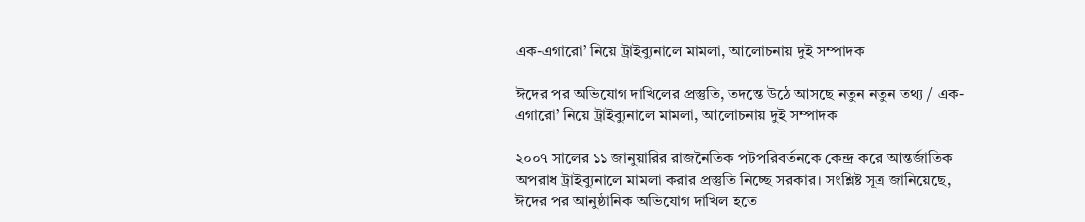এক-এগারো’ নিয়ে ট্রাইব্যুনালে মামলা, আলোচনায় দুই সম্পাদক

ঈদের পর অভিযোগ দাখিলের প্রস্তুতি, তদন্তে উঠে আসছে নতুন নতুন তথ্য / এক-এগারো’ নিয়ে ট্রাইব্যুনালে মামলা, আলোচনায় দুই সম্পাদক

২০০৭ সালের ১১ জানুয়ারির রাজনৈতিক পটপরিবর্তনকে কেন্দ্র করে আন্তর্জাতিক অপরাধ ট্রাইব্যুনালে মামলা করার প্রস্তুতি নিচ্ছে সরকার। সংশ্লিষ্ট সূত্র জানিয়েছে, ঈদের পর আনুষ্ঠানিক অভিযোগ দাখিল হতে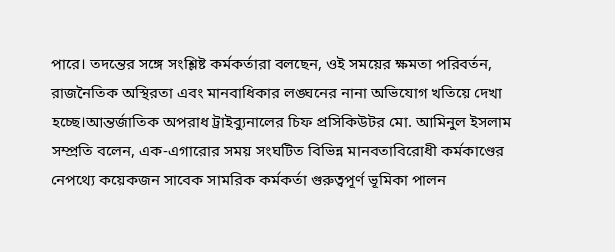পারে। তদন্তের সঙ্গে সংশ্লিষ্ট কর্মকর্তারা বলছেন, ওই সময়ের ক্ষমতা পরিবর্তন, রাজনৈতিক অস্থিরতা এবং মানবাধিকার লঙ্ঘনের নানা অভিযোগ খতিয়ে দেখা হচ্ছে।আন্তর্জাতিক অপরাধ ট্রাইব্যুনালের চিফ প্রসিকিউটর মো. আমিনুল ইসলাম সম্প্রতি বলেন, এক-এগারোর সময় সংঘটিত বিভিন্ন মানবতাবিরোধী কর্মকাণ্ডের নেপথ্যে কয়েকজন সাবেক সামরিক কর্মকর্তা গুরুত্বপূর্ণ ভূমিকা পালন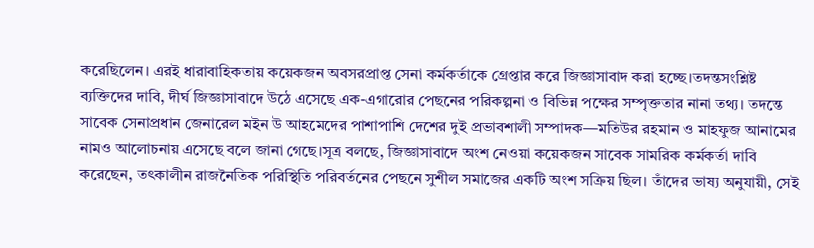করেছিলেন। এরই ধারাবাহিকতায় কয়েকজন অবসরপ্রাপ্ত সেনা কর্মকর্তাকে গ্রেপ্তার করে জিজ্ঞাসাবাদ করা হচ্ছে।তদন্তসংশ্লিষ্ট ব্যক্তিদের দাবি, দীর্ঘ জিজ্ঞাসাবাদে উঠে এসেছে এক-এগারোর পেছনের পরিকল্পনা ও বিভিন্ন পক্ষের সম্পৃক্ততার নানা তথ্য। তদন্তে সাবেক সেনাপ্রধান জেনারেল মইন উ আহমেদের পাশাপাশি দেশের দুই প্রভাবশালী সম্পাদক—মতিউর রহমান ও মাহফুজ আনামের নামও আলোচনায় এসেছে বলে জানা গেছে।সূত্র বলছে, জিজ্ঞাসাবাদে অংশ নেওয়া কয়েকজন সাবেক সামরিক কর্মকর্তা দাবি করেছেন, তৎকালীন রাজনৈতিক পরিস্থিতি পরিবর্তনের পেছনে সুশীল সমাজের একটি অংশ সক্রিয় ছিল। তাঁদের ভাষ্য অনুযায়ী, সেই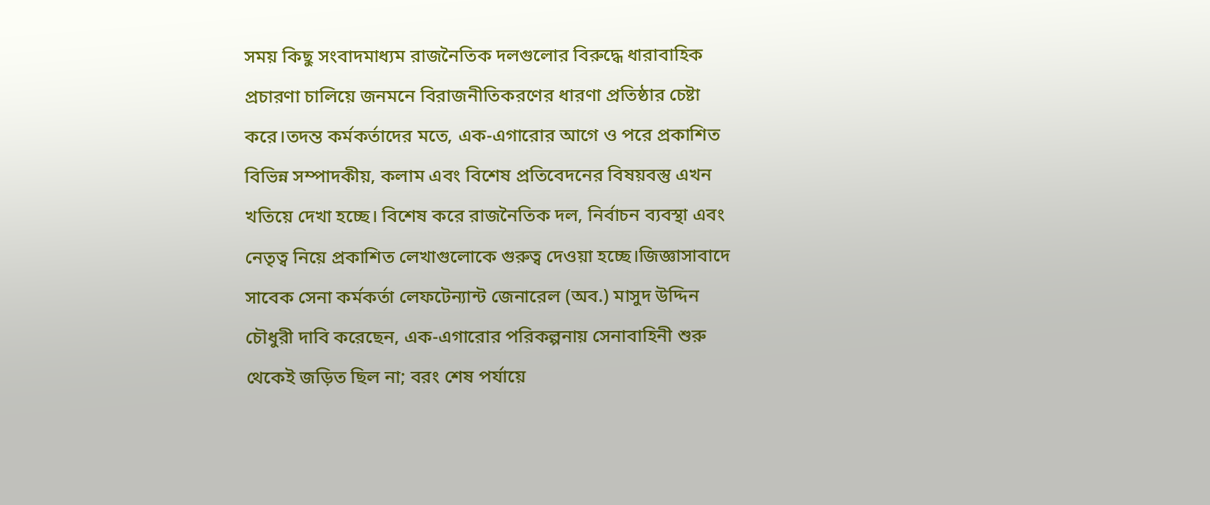সময় কিছু সংবাদমাধ্যম রাজনৈতিক দলগুলোর বিরুদ্ধে ধারাবাহিক প্রচারণা চালিয়ে জনমনে বিরাজনীতিকরণের ধারণা প্রতিষ্ঠার চেষ্টা করে।তদন্ত কর্মকর্তাদের মতে, এক-এগারোর আগে ও পরে প্রকাশিত বিভিন্ন সম্পাদকীয়, কলাম এবং বিশেষ প্রতিবেদনের বিষয়বস্তু এখন খতিয়ে দেখা হচ্ছে। বিশেষ করে রাজনৈতিক দল, নির্বাচন ব্যবস্থা এবং নেতৃত্ব নিয়ে প্রকাশিত লেখাগুলোকে গুরুত্ব দেওয়া হচ্ছে।জিজ্ঞাসাবাদে সাবেক সেনা কর্মকর্তা লেফটেন্যান্ট জেনারেল (অব.) মাসুদ উদ্দিন চৌধুরী দাবি করেছেন, এক-এগারোর পরিকল্পনায় সেনাবাহিনী শুরু থেকেই জড়িত ছিল না; বরং শেষ পর্যায়ে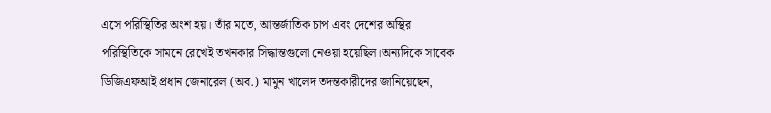এসে পরিস্থিতির অংশ হয়। তাঁর মতে, আন্তর্জাতিক চাপ এবং দেশের অস্থির পরিস্থিতিকে সামনে রেখেই তখনকার সিদ্ধান্তগুলো নেওয়া হয়েছিল।অন্যদিকে সাবেক ডিজিএফআই প্রধান জেনারেল (অব.) মামুন খালেদ তদন্তকারীদের জানিয়েছেন,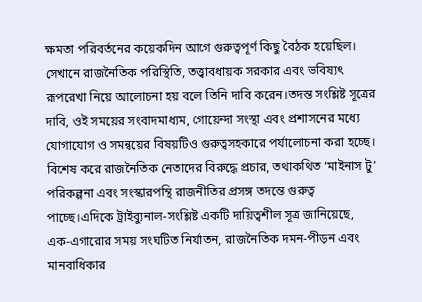ক্ষমতা পরিবর্তনের কয়েকদিন আগে গুরুত্বপূর্ণ কিছু বৈঠক হয়েছিল। সেখানে রাজনৈতিক পরিস্থিতি, তত্ত্বাবধায়ক সরকার এবং ভবিষ্যৎ রূপরেখা নিয়ে আলোচনা হয় বলে তিনি দাবি করেন।তদন্ত সংশ্লিষ্ট সূত্রের দাবি, ওই সময়ের সংবাদমাধ্যম, গোয়েন্দা সংস্থা এবং প্রশাসনের মধ্যে যোগাযোগ ও সমন্বয়ের বিষয়টিও গুরুত্বসহকারে পর্যালোচনা করা হচ্ছে। বিশেষ করে রাজনৈতিক নেতাদের বিরুদ্ধে প্রচার, তথাকথিত ‘মাইনাস টু’ পরিকল্পনা এবং সংস্কারপন্থি রাজনীতির প্রসঙ্গ তদন্তে গুরুত্ব পাচ্ছে।এদিকে ট্রাইব্যুনাল-সংশ্লিষ্ট একটি দায়িত্বশীল সূত্র জানিয়েছে, এক-এগারোর সময় সংঘটিত নির্যাতন, রাজনৈতিক দমন-পীড়ন এবং মানবাধিকার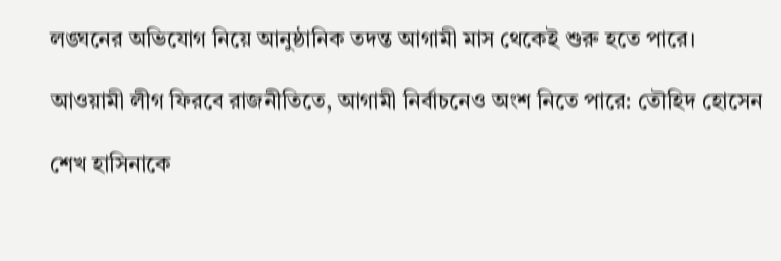লঙ্ঘনের অভিযোগ নিয়ে আনুষ্ঠানিক তদন্ত আগামী মাস থেকেই শুরু হতে পারে।

আওয়ামী লীগ ফিরবে রাজনীতিতে, আগামী নির্বাচনেও অংশ নিতে পারে: তৌহিদ হোসেন

শেখ হাসিনাকে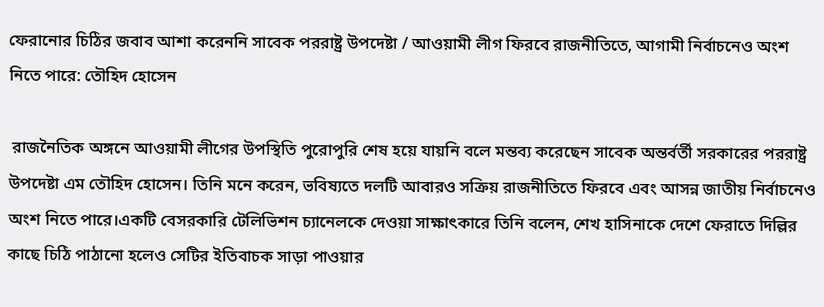ফেরানোর চিঠির জবাব আশা করেননি সাবেক পররাষ্ট্র উপদেষ্টা / আওয়ামী লীগ ফিরবে রাজনীতিতে, আগামী নির্বাচনেও অংশ নিতে পারে: তৌহিদ হোসেন

 রাজনৈতিক অঙ্গনে আওয়ামী লীগের উপস্থিতি পুরোপুরি শেষ হয়ে যায়নি বলে মন্তব্য করেছেন সাবেক অন্তর্বর্তী সরকারের পররাষ্ট্র উপদেষ্টা এম তৌহিদ হোসেন। তিনি মনে করেন, ভবিষ্যতে দলটি আবারও সক্রিয় রাজনীতিতে ফিরবে এবং আসন্ন জাতীয় নির্বাচনেও অংশ নিতে পারে।একটি বেসরকারি টেলিভিশন চ্যানেলকে দেওয়া সাক্ষাৎকারে তিনি বলেন, শেখ হাসিনাকে দেশে ফেরাতে দিল্লির কাছে চিঠি পাঠানো হলেও সেটির ইতিবাচক সাড়া পাওয়ার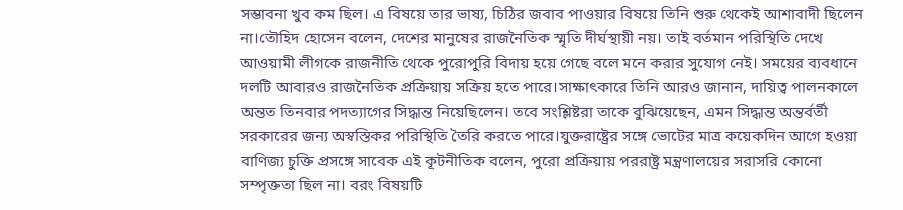সম্ভাবনা খুব কম ছিল। এ বিষয়ে তার ভাষ্য, চিঠির জবাব পাওয়ার বিষয়ে তিনি শুরু থেকেই আশাবাদী ছিলেন না।তৌহিদ হোসেন বলেন, দেশের মানুষের রাজনৈতিক স্মৃতি দীর্ঘস্থায়ী নয়। তাই বর্তমান পরিস্থিতি দেখে আওয়ামী লীগকে রাজনীতি থেকে পুরোপুরি বিদায় হয়ে গেছে বলে মনে করার সুযোগ নেই। সময়ের ব্যবধানে দলটি আবারও রাজনৈতিক প্রক্রিয়ায় সক্রিয় হতে পারে।সাক্ষাৎকারে তিনি আরও জানান, দায়িত্ব পালনকালে অন্তত তিনবার পদত্যাগের সিদ্ধান্ত নিয়েছিলেন। তবে সংশ্লিষ্টরা তাকে বুঝিয়েছেন, এমন সিদ্ধান্ত অন্তর্বর্তী সরকারের জন্য অস্বস্তিকর পরিস্থিতি তৈরি করতে পারে।যুক্তরাষ্ট্রের সঙ্গে ভোটের মাত্র কয়েকদিন আগে হওয়া বাণিজ্য চুক্তি প্রসঙ্গে সাবেক এই কূটনীতিক বলেন, পুরো প্রক্রিয়ায় পররাষ্ট্র মন্ত্রণালয়ের সরাসরি কোনো সম্পৃক্ততা ছিল না। বরং বিষয়টি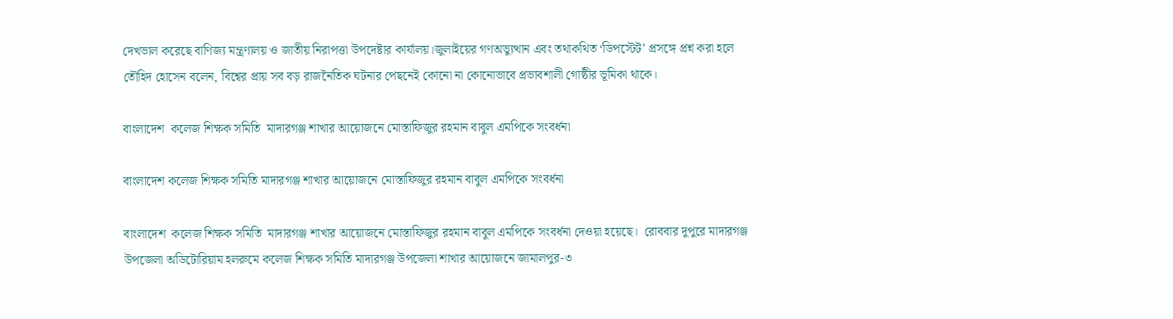দেখভাল করেছে বাণিজ্য মন্ত্রণালয় ও জাতীয় নিরাপত্তা উপদেষ্টার কার্যালয়।জুলাইয়ের গণঅভ্যুত্থান এবং তথাকথিত ‘ডিপস্টেট’ প্রসঙ্গে প্রশ্ন করা হলে তৌহিদ হোসেন বলেন, বিশ্বের প্রায় সব বড় রাজনৈতিক ঘটনার পেছনেই কোনো না কোনোভাবে প্রভাবশালী গোষ্ঠীর ভূমিকা থাকে।

বাংলাদেশ  কলেজ শিক্ষক সমিতি  মাদারগঞ্জ শাখার আয়োজনে মোস্তাফিজুর রহমান বাবুল এমপিকে সংবর্ধনা

বাংলাদেশ কলেজ শিক্ষক সমিতি মাদারগঞ্জ শাখার আয়োজনে মোস্তাফিজুর রহমান বাবুল এমপিকে সংবর্ধনা

বাংলাদেশ  কলেজ শিক্ষক সমিতি  মাদারগঞ্জ শাখার আয়োজনে মোস্তাফিজুর রহমান বাবুল এমপিকে সংবর্ধনা দেওয়া হয়েছে।  রোববার দুপুরে মাদারগঞ্জ উপজেলা অডিটোরিয়াম হলরুমে কলেজ শিক্ষক সমিতি মাদারগঞ্জ উপজেলা শাখার আয়োজনে জামালপুর-৩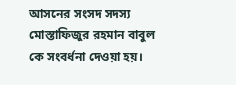আসনের সংসদ সদস্য মোস্তাফিজুর রহমান বাবুল কে সংবর্ধনা দেওয়া হয়।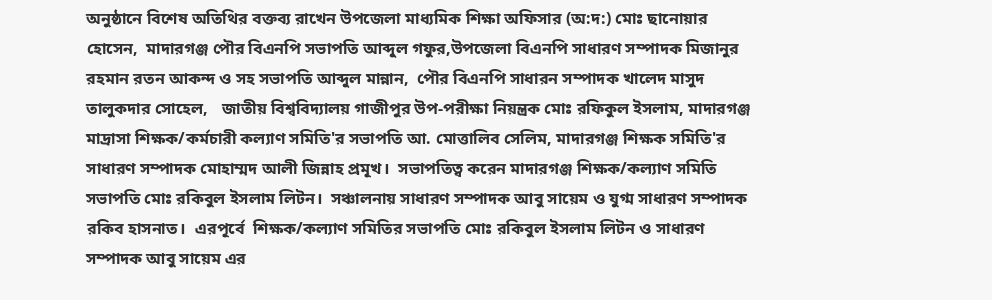অনুষ্ঠানে বিশেষ অতিথির বক্তব্য রাখেন উপজেলা মাধ্যমিক শিক্ষা অফিসার (অ:দ:) মোঃ ছানোয়ার হোসেন,  মাদারগঞ্জ পৌর বিএনপি সভাপতি আব্দুল গফুর,উপজেলা বিএনপি সাধারণ সম্পাদক মিজানুর রহমান রতন আকন্দ ও সহ সভাপতি আব্দুল মান্নান,  পৌর বিএনপি সাধারন সম্পাদক খালেদ মাসুদ তালুকদার সোহেল,   জাতীয় বিশ্ববিদ্যালয় গাজীপুর উপ-পরীক্ষা নিয়ন্ত্রক মোঃ রফিকুল ইসলাম, মাদারগঞ্জ  মাদ্রাসা শিক্ষক/কর্মচারী কল্যাণ সমিতি'র সভাপতি আ. মোত্তালিব সেলিম, মাদারগঞ্জ শিক্ষক সমিতি'র সাধারণ সম্পাদক মোহাম্মদ আলী জিন্নাহ প্রমূখ।  সভাপতিত্ব করেন মাদারগঞ্জ শিক্ষক/কল্যাণ সমিতি সভাপতি মোঃ রকিবুল ইসলাম লিটন।  সঞ্চালনায় সাধারণ সম্পাদক আবু সায়েম ও যুগ্ম সাধারণ সম্পাদক রকিব হাসনাত।  এরপূর্বে  শিক্ষক/কল্যাণ সমিতির সভাপতি মোঃ রকিবুল ইসলাম লিটন ও সাধারণ সম্পাদক আবু সায়েম এর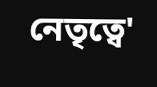নেতৃত্বে'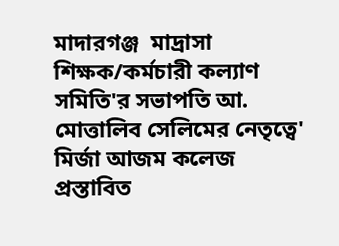মাদারগঞ্জ  মাদ্রাসা শিক্ষক/কর্মচারী কল্যাণ সমিতি'র সভাপতি আ. মোত্তালিব সেলিমের নেতৃত্বে' মির্জা আজম কলেজ প্রস্তাবিত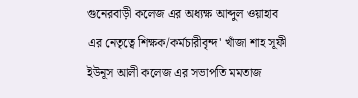গুনেরবাড়ী কলেজ এর অধ্যক্ষ আব্দুল ওয়াহাব এর নেতৃত্বে শিক্ষক/কর্মচারীবৃন্দ' খাঁজা শাহ সূফী ইউনূস আলী কলেজ এর সভাপতি মমতাজ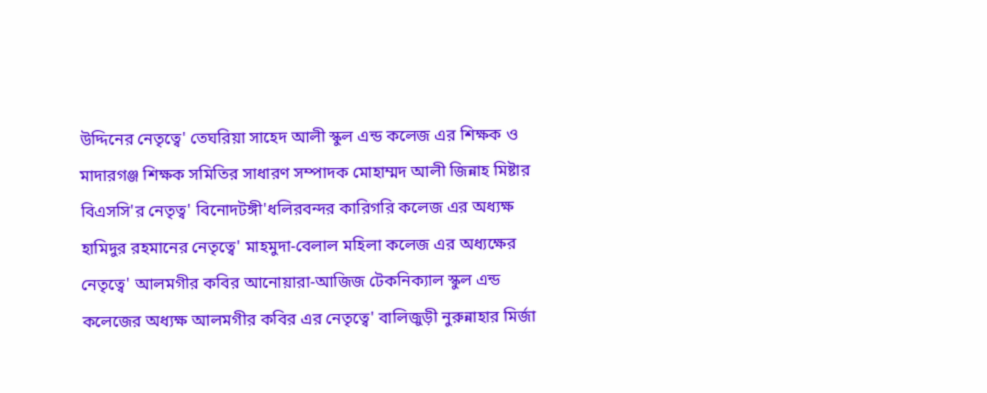উদ্দিনের নেতৃত্বে' তেঘরিয়া সাহেদ আলী স্কুল এন্ড কলেজ এর শিক্ষক ও মাদারগঞ্জ শিক্ষক সমিতির সাধারণ সম্পাদক মোহাম্মদ আলী জিন্নাহ মিষ্টার বিএসসি'র নেতৃত্ব' বিনোদটঙ্গী'ধলিরবন্দর কারিগরি কলেজ এর অধ্যক্ষ হামিদুর রহমানের নেতৃত্বে' মাহমুদা-বেলাল মহিলা কলেজ এর অধ্যক্ষের নেতৃত্বে' আলমগীর কবির আনোয়ারা-আজিজ টেকনিক্যাল স্কুল এন্ড কলেজের অধ্যক্ষ আলমগীর কবির এর নেতৃত্বে' বালিজুড়ী নুরুন্নাহার মির্জা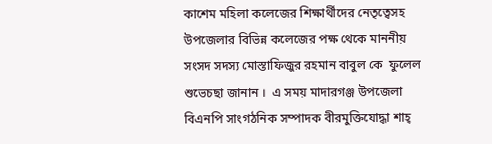কাশেম মহিলা কলেজের শিক্ষার্থীদের নেতৃত্বেসহ উপজেলার বিভিন্ন কলেজের পক্ষ থেকে মাননীয় সংসদ সদস্য মোস্তাফিজুর রহমান বাবুল কে  ফুলেল শুভেচছা জানান ।  এ সময় মাদারগঞ্জ উপজেলা বিএনপি সাংগঠনিক সম্পাদক বীরমুক্তিযোদ্ধা শাহ্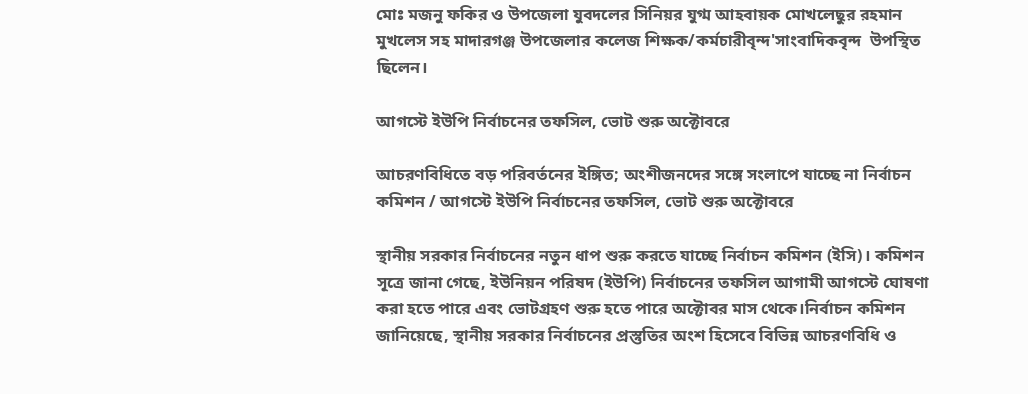মোঃ মজনু ফকির ও উপজেলা যুবদলের সিনিয়র যুগ্ম আহবায়ক মোখলেছুর রহমান মুখলেস সহ মাদারগঞ্জ উপজেলার কলেজ শিক্ষক/কর্মচারীবৃন্দ'সাংবাদিকবৃন্দ  উপস্থিত ছিলেন।

আগস্টে ইউপি নির্বাচনের তফসিল, ভোট শুরু অক্টোবরে

আচরণবিধিতে বড় পরিবর্তনের ইঙ্গিত; অংশীজনদের সঙ্গে সংলাপে যাচ্ছে না নির্বাচন কমিশন / আগস্টে ইউপি নির্বাচনের তফসিল, ভোট শুরু অক্টোবরে

স্থানীয় সরকার নির্বাচনের নতুন ধাপ শুরু করতে যাচ্ছে নির্বাচন কমিশন (ইসি)। কমিশন সূত্রে জানা গেছে, ইউনিয়ন পরিষদ (ইউপি) নির্বাচনের তফসিল আগামী আগস্টে ঘোষণা করা হতে পারে এবং ভোটগ্রহণ শুরু হতে পারে অক্টোবর মাস থেকে।নির্বাচন কমিশন জানিয়েছে, স্থানীয় সরকার নির্বাচনের প্রস্তুতির অংশ হিসেবে বিভিন্ন আচরণবিধি ও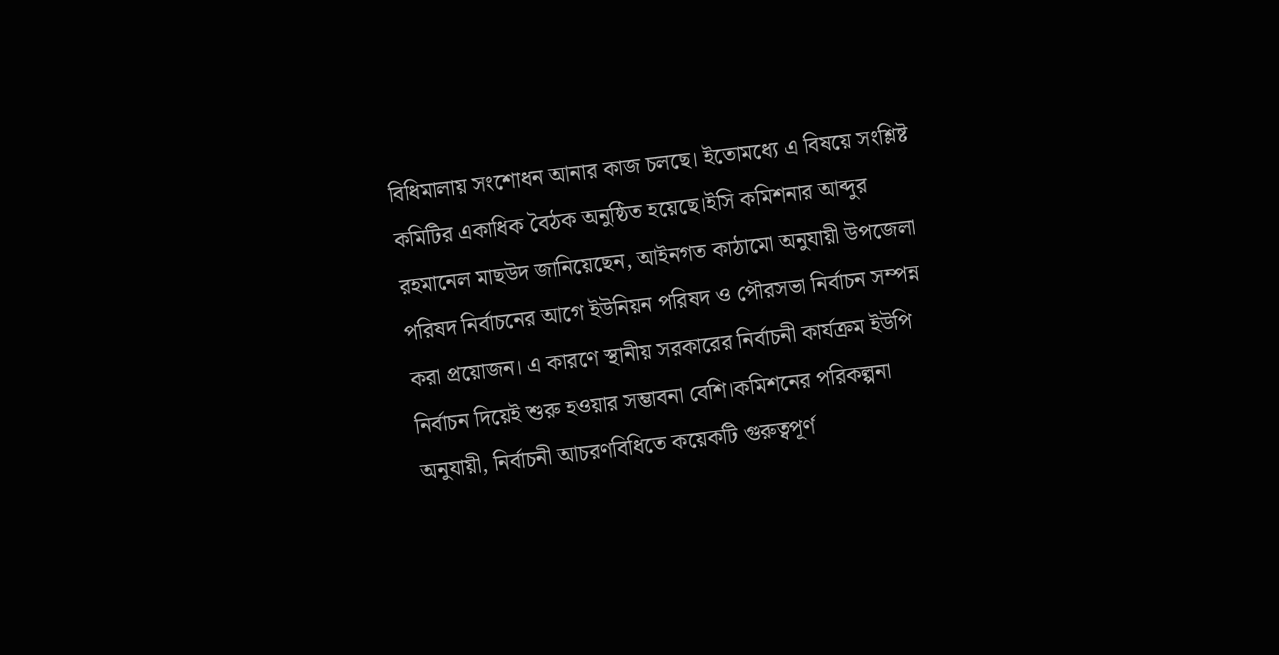বিধিমালায় সংশোধন আনার কাজ চলছে। ইতোমধ্যে এ বিষয়ে সংশ্লিষ্ট কমিটির একাধিক বৈঠক অনুষ্ঠিত হয়েছে।ইসি কমিশনার আব্দুর রহমানেল মাছউদ জানিয়েছেন, আইনগত কাঠামো অনুযায়ী উপজেলা পরিষদ নির্বাচনের আগে ইউনিয়ন পরিষদ ও পৌরসভা নির্বাচন সম্পন্ন করা প্রয়োজন। এ কারণে স্থানীয় সরকারের নির্বাচনী কার্যক্রম ইউপি নির্বাচন দিয়েই শুরু হওয়ার সম্ভাবনা বেশি।কমিশনের পরিকল্পনা অনুযায়ী, নির্বাচনী আচরণবিধিতে কয়েকটি গুরুত্বপূর্ণ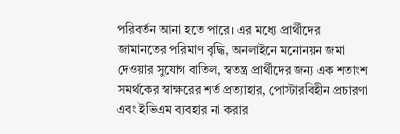পরিবর্তন আনা হতে পারে। এর মধ্যে প্রার্থীদের জামানতের পরিমাণ বৃদ্ধি, অনলাইনে মনোনয়ন জমা দেওয়ার সুযোগ বাতিল, স্বতন্ত্র প্রার্থীদের জন্য এক শতাংশ সমর্থকের স্বাক্ষরের শর্ত প্রত্যাহার, পোস্টারবিহীন প্রচারণা এবং ইভিএম ব্যবহার না করার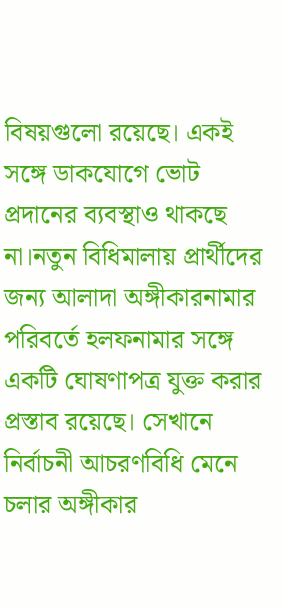বিষয়গুলো রয়েছে। একই সঙ্গে ডাকযোগে ভোট প্রদানের ব্যবস্থাও থাকছে না।নতুন বিধিমালায় প্রার্থীদের জন্য আলাদা অঙ্গীকারনামার পরিবর্তে হলফনামার সঙ্গে একটি ঘোষণাপত্র যুক্ত করার প্রস্তাব রয়েছে। সেখানে নির্বাচনী আচরণবিধি মেনে চলার অঙ্গীকার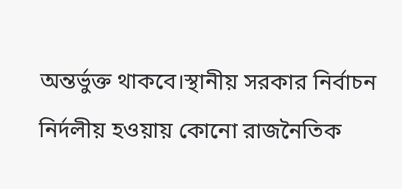অন্তর্ভুক্ত থাকবে।স্থানীয় সরকার নির্বাচন নির্দলীয় হওয়ায় কোনো রাজনৈতিক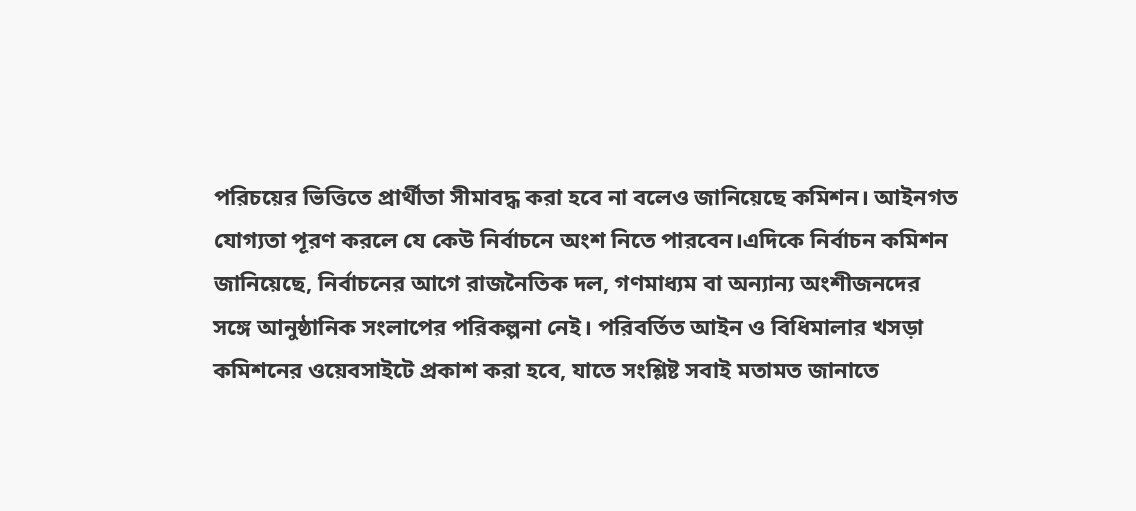পরিচয়ের ভিত্তিতে প্রার্থীতা সীমাবদ্ধ করা হবে না বলেও জানিয়েছে কমিশন। আইনগত যোগ্যতা পূরণ করলে যে কেউ নির্বাচনে অংশ নিতে পারবেন।এদিকে নির্বাচন কমিশন জানিয়েছে, নির্বাচনের আগে রাজনৈতিক দল, গণমাধ্যম বা অন্যান্য অংশীজনদের সঙ্গে আনুষ্ঠানিক সংলাপের পরিকল্পনা নেই। পরিবর্তিত আইন ও বিধিমালার খসড়া কমিশনের ওয়েবসাইটে প্রকাশ করা হবে, যাতে সংশ্লিষ্ট সবাই মতামত জানাতে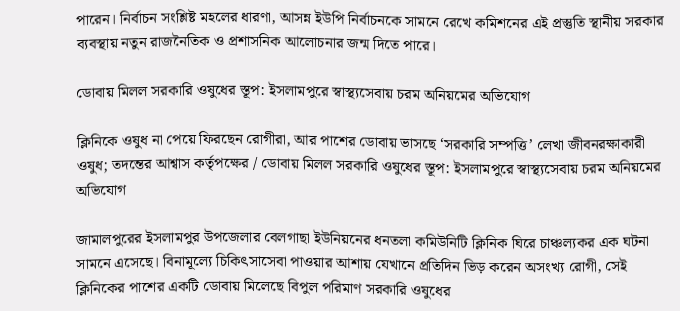পারেন। নির্বাচন সংশ্লিষ্ট মহলের ধারণা, আসন্ন ইউপি নির্বাচনকে সামনে রেখে কমিশনের এই প্রস্তুতি স্থানীয় সরকার ব্যবস্থায় নতুন রাজনৈতিক ও প্রশাসনিক আলোচনার জন্ম দিতে পারে।

ডোবায় মিলল সরকারি ওষুধের স্তূপ: ইসলামপুরে স্বাস্থ্যসেবায় চরম অনিয়মের অভিযোগ

ক্লিনিকে ওষুধ না পেয়ে ফিরছেন রোগীরা, আর পাশের ডোবায় ভাসছে ‘সরকারি সম্পত্তি’ লেখা জীবনরক্ষাকারী ওষুধ; তদন্তের আশ্বাস কর্তৃপক্ষের / ডোবায় মিলল সরকারি ওষুধের স্তূপ: ইসলামপুরে স্বাস্থ্যসেবায় চরম অনিয়মের অভিযোগ

জামালপুরের ইসলামপুর উপজেলার বেলগাছা ইউনিয়নের ধনতলা কমিউনিটি ক্লিনিক ঘিরে চাঞ্চল্যকর এক ঘটনা সামনে এসেছে। বিনামূল্যে চিকিৎসাসেবা পাওয়ার আশায় যেখানে প্রতিদিন ভিড় করেন অসংখ্য রোগী, সেই ক্লিনিকের পাশের একটি ডোবায় মিলেছে বিপুল পরিমাণ সরকারি ওষুধের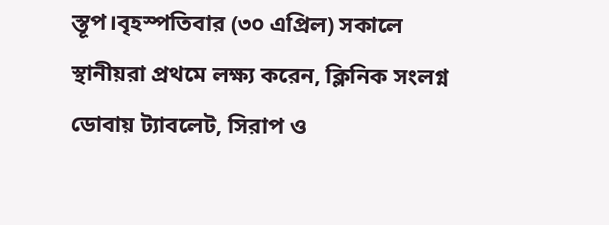স্তূপ।বৃহস্পতিবার (৩০ এপ্রিল) সকালে স্থানীয়রা প্রথমে লক্ষ্য করেন, ক্লিনিক সংলগ্ন ডোবায় ট্যাবলেট, সিরাপ ও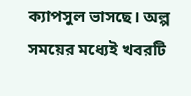ক্যাপসুল ভাসছে। অল্প সময়ের মধ্যেই খবরটি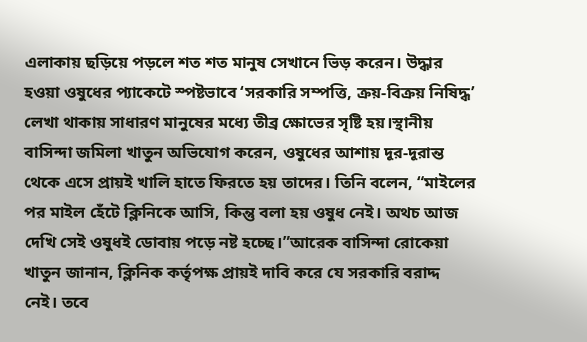এলাকায় ছড়িয়ে পড়লে শত শত মানুষ সেখানে ভিড় করেন। উদ্ধার হওয়া ওষুধের প্যাকেটে স্পষ্টভাবে ‘সরকারি সম্পত্তি, ক্রয়-বিক্রয় নিষিদ্ধ’ লেখা থাকায় সাধারণ মানুষের মধ্যে তীব্র ক্ষোভের সৃষ্টি হয়।স্থানীয় বাসিন্দা জমিলা খাতুন অভিযোগ করেন, ওষুধের আশায় দূর-দূরান্ত থেকে এসে প্রায়ই খালি হাতে ফিরতে হয় তাদের। তিনি বলেন, “মাইলের পর মাইল হেঁটে ক্লিনিকে আসি, কিন্তু বলা হয় ওষুধ নেই। অথচ আজ দেখি সেই ওষুধই ডোবায় পড়ে নষ্ট হচ্ছে।”আরেক বাসিন্দা রোকেয়া খাতুন জানান, ক্লিনিক কর্তৃপক্ষ প্রায়ই দাবি করে যে সরকারি বরাদ্দ নেই। তবে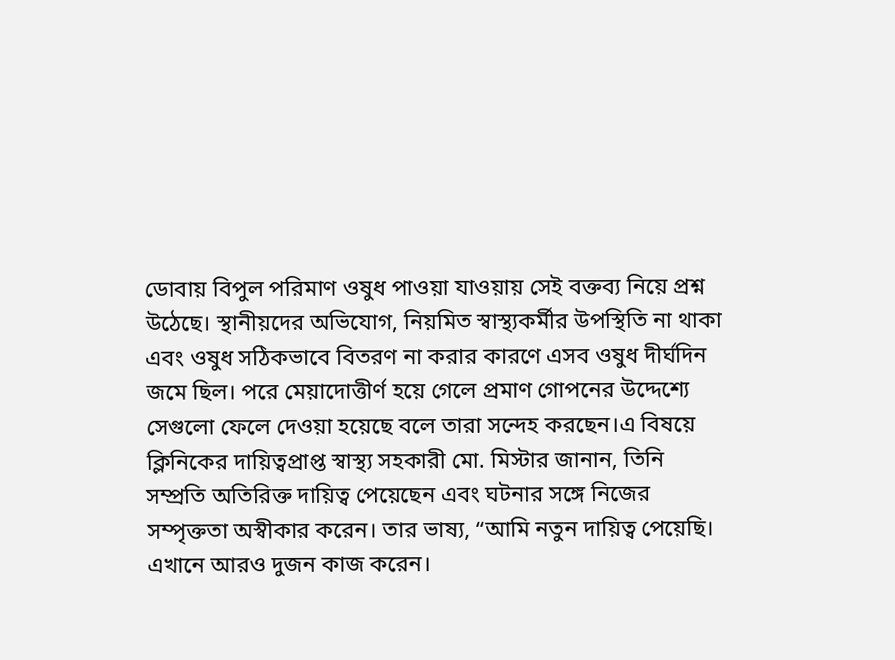ডোবায় বিপুল পরিমাণ ওষুধ পাওয়া যাওয়ায় সেই বক্তব্য নিয়ে প্রশ্ন উঠেছে। স্থানীয়দের অভিযোগ, নিয়মিত স্বাস্থ্যকর্মীর উপস্থিতি না থাকা এবং ওষুধ সঠিকভাবে বিতরণ না করার কারণে এসব ওষুধ দীর্ঘদিন জমে ছিল। পরে মেয়াদোত্তীর্ণ হয়ে গেলে প্রমাণ গোপনের উদ্দেশ্যে সেগুলো ফেলে দেওয়া হয়েছে বলে তারা সন্দেহ করছেন।এ বিষয়ে ক্লিনিকের দায়িত্বপ্রাপ্ত স্বাস্থ্য সহকারী মো. মিস্টার জানান, তিনি সম্প্রতি অতিরিক্ত দায়িত্ব পেয়েছেন এবং ঘটনার সঙ্গে নিজের সম্পৃক্ততা অস্বীকার করেন। তার ভাষ্য, “আমি নতুন দায়িত্ব পেয়েছি। এখানে আরও দুজন কাজ করেন।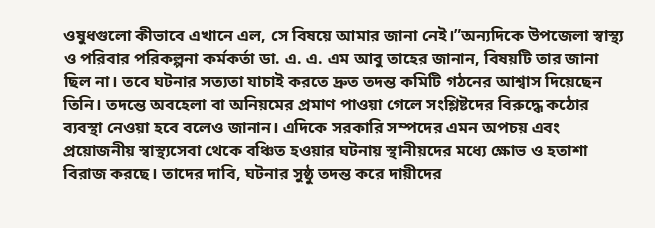ওষুধগুলো কীভাবে এখানে এল, সে বিষয়ে আমার জানা নেই।”অন্যদিকে উপজেলা স্বাস্থ্য ও পরিবার পরিকল্পনা কর্মকর্তা ডা. এ. এ. এম আবু তাহের জানান, বিষয়টি তার জানা ছিল না। তবে ঘটনার সত্যতা যাচাই করতে দ্রুত তদন্ত কমিটি গঠনের আশ্বাস দিয়েছেন তিনি। তদন্তে অবহেলা বা অনিয়মের প্রমাণ পাওয়া গেলে সংশ্লিষ্টদের বিরুদ্ধে কঠোর ব্যবস্থা নেওয়া হবে বলেও জানান। এদিকে সরকারি সম্পদের এমন অপচয় এবং প্রয়োজনীয় স্বাস্থ্যসেবা থেকে বঞ্চিত হওয়ার ঘটনায় স্থানীয়দের মধ্যে ক্ষোভ ও হতাশা বিরাজ করছে। তাদের দাবি, ঘটনার সুষ্ঠু তদন্ত করে দায়ীদের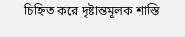চিহ্নিত করে দৃষ্টান্তমূলক শাস্তি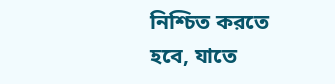নিশ্চিত করতে হবে, যাতে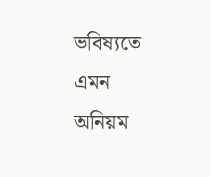ভবিষ্যতে এমন অনিয়ম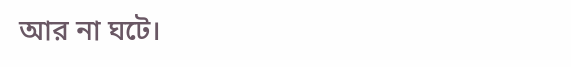আর না ঘটে।